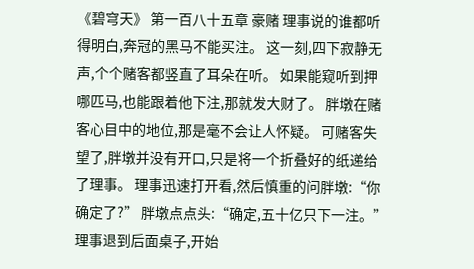《碧穹天》 第一百八十五章 豪赌 理事说的谁都听得明白,奔冠的黑马不能买注。 这一刻,四下寂静无声,个个赌客都竖直了耳朵在听。 如果能窥听到押哪匹马,也能跟着他下注,那就发大财了。 胖墩在赌客心目中的地位,那是毫不会让人怀疑。 可赌客失望了,胖墩并没有开口,只是将一个折叠好的纸递给了理事。 理事迅速打开看,然后慎重的问胖墩:“你确定了?” 胖墩点点头:“确定,五十亿只下一注。” 理事退到后面桌子,开始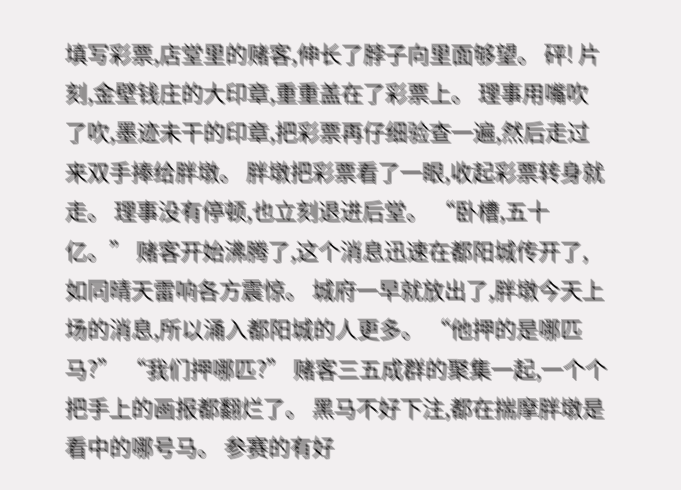填写彩票,店堂里的赌客,伸长了脖子向里面够望。 砰! 片刻,金壁钱庄的大印章,重重盖在了彩票上。 理事用嘴吹了吹,墨迹未干的印章,把彩票再仔细验查一遍,然后走过来双手捧给胖墩。 胖墩把彩票看了一眼,收起彩票转身就走。 理事没有停顿,也立刻退进后堂。 “卧槽,五十亿。” 赌客开始沸腾了,这个消息迅速在都阳城传开了,如同晴天雷响各方震惊。 城府一早就放出了,胖墩今天上场的消息,所以涌入都阳城的人更多。 “他押的是哪匹马?” “我们押哪匹?” 赌客三五成群的聚集一起,一个个把手上的画报都翻烂了。 黑马不好下注,都在揣摩胖墩是看中的哪号马。 参赛的有好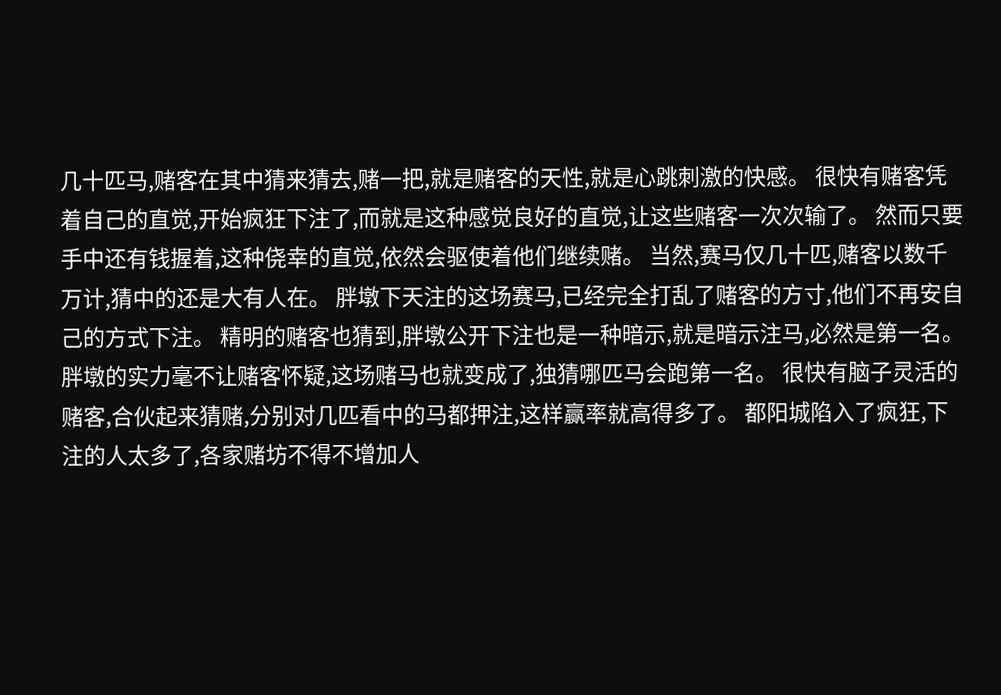几十匹马,赌客在其中猜来猜去,赌一把,就是赌客的天性,就是心跳刺激的快感。 很快有赌客凭着自己的直觉,开始疯狂下注了,而就是这种感觉良好的直觉,让这些赌客一次次输了。 然而只要手中还有钱握着,这种侥幸的直觉,依然会驱使着他们继续赌。 当然,赛马仅几十匹,赌客以数千万计,猜中的还是大有人在。 胖墩下天注的这场赛马,已经完全打乱了赌客的方寸,他们不再安自己的方式下注。 精明的赌客也猜到,胖墩公开下注也是一种暗示,就是暗示注马,必然是第一名。 胖墩的实力毫不让赌客怀疑,这场赌马也就变成了,独猜哪匹马会跑第一名。 很快有脑子灵活的赌客,合伙起来猜赌,分别对几匹看中的马都押注,这样赢率就高得多了。 都阳城陷入了疯狂,下注的人太多了,各家赌坊不得不增加人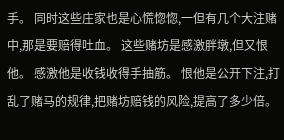手。 同时这些庄家也是心慌惚惚,一但有几个大注赌中,那是要赔得吐血。 这些赌坊是感激胖墩,但又恨他。 感激他是收钱收得手抽筋。 恨他是公开下注,打乱了赌马的规律,把赌坊赔钱的风险,提高了多少倍。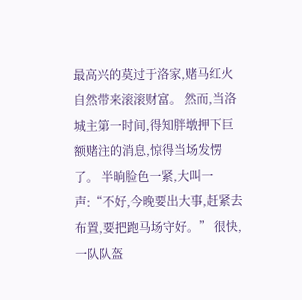最高兴的莫过于洛家,赌马红火自然带来滚滚财富。 然而,当洛城主第一时间,得知胖墩押下巨额赌注的消息,惊得当场发愣了。 半晌脸色一紧,大叫一声:“不好,今晚要出大事,赶紧去布置,要把跑马场守好。” 很快,一队队盔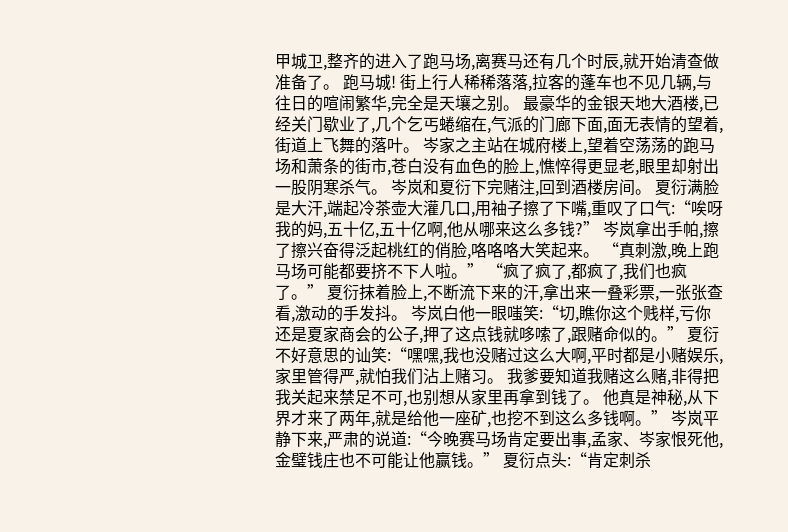甲城卫,整齐的进入了跑马场,离赛马还有几个时辰,就开始清查做准备了。 跑马城! 街上行人稀稀落落,拉客的蓬车也不见几辆,与往日的喧闹繁华,完全是天壤之别。 最豪华的金银天地大酒楼,已经关门歇业了,几个乞丐蜷缩在,气派的门廊下面,面无表情的望着,街道上飞舞的落叶。 岑家之主站在城府楼上,望着空荡荡的跑马场和萧条的街市,苍白没有血色的脸上,憔悴得更显老,眼里却射出一股阴寒杀气。 岑岚和夏衍下完赌注,回到酒楼房间。 夏衍满脸是大汗,端起冷茶壶大灌几口,用袖子擦了下嘴,重叹了口气:“唉呀我的妈,五十亿,五十亿啊,他从哪来这么多钱?” 岑岚拿出手帕,擦了擦兴奋得泛起桃红的俏脸,咯咯咯大笑起来。 “真刺激,晚上跑马场可能都要挤不下人啦。” “疯了疯了,都疯了,我们也疯了。” 夏衍抹着脸上,不断流下来的汗,拿出来一叠彩票,一张张查看,激动的手发抖。 岑岚白他一眼嗤笑:“切,瞧你这个贱样,亏你还是夏家商会的公子,押了这点钱就哆嗦了,跟赌命似的。” 夏衍不好意思的讪笑:“嘿嘿,我也没赌过这么大啊,平时都是小赌娱乐,家里管得严,就怕我们沾上赌习。 我爹要知道我赌这么赌,非得把我关起来禁足不可,也别想从家里再拿到钱了。 他真是神秘,从下界才来了两年,就是给他一座矿,也挖不到这么多钱啊。” 岑岚平静下来,严肃的说道:“今晚赛马场肯定要出事,孟家、岑家恨死他,金璧钱庄也不可能让他赢钱。” 夏衍点头:“肯定刺杀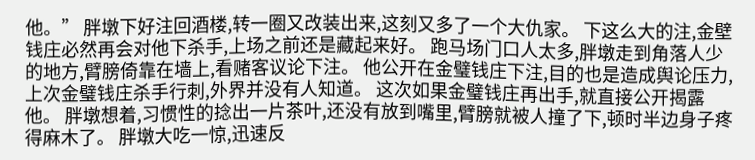他。” 胖墩下好注回酒楼,转一圈又改装出来,这刻又多了一个大仇家。 下这么大的注,金壁钱庄必然再会对他下杀手,上场之前还是藏起来好。 跑马场门口人太多,胖墩走到角落人少的地方,臂膀倚靠在墙上,看赌客议论下注。 他公开在金璧钱庄下注,目的也是造成舆论压力,上次金璧钱庄杀手行刺,外界并没有人知道。 这次如果金璧钱庄再出手,就直接公开揭露他。 胖墩想着,习惯性的捻出一片茶叶,还没有放到嘴里,臂膀就被人撞了下,顿时半边身子疼得麻木了。 胖墩大吃一惊,迅速反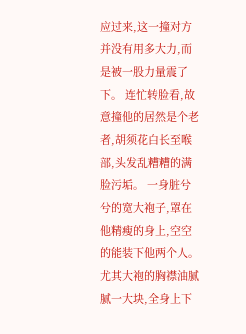应过来,这一撞对方并没有用多大力,而是被一股力量震了下。 连忙转脸看,故意撞他的居然是个老者,胡须花白长至喉部,头发乱糟糟的满脸污垢。 一身脏兮兮的宽大袍子,罩在他精瘦的身上,空空的能装下他两个人。 尤其大袍的胸襟油腻腻一大块,全身上下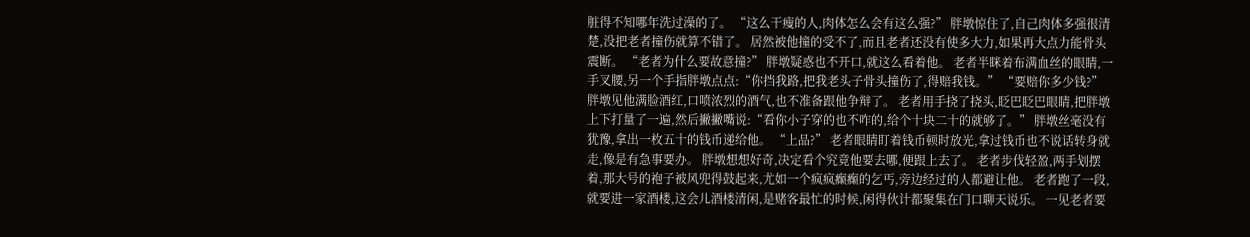脏得不知哪年洗过澡的了。 “这么干瘦的人,肉体怎么会有这么强?” 胖墩惊住了,自己肉体多强很清楚,没把老者撞伤就算不错了。 居然被他撞的受不了,而且老者还没有使多大力,如果再大点力能骨头震断。 “老者为什么要故意撞?” 胖墩疑惑也不开口,就这么看着他。 老者半眯着布满血丝的眼睛,一手叉腰,另一个手指胖墩点点:“你挡我路,把我老头子骨头撞伤了,得赔我钱。” “要赔你多少钱?” 胖墩见他满脸酒红,口喷浓烈的酒气,也不准备跟他争辩了。 老者用手挠了挠头,眨巴眨巴眼睛,把胖墩上下打量了一遍,然后撇撇嘴说:“看你小子穿的也不咋的,给个十块二十的就够了。” 胖墩丝毫没有犹豫,拿出一枚五十的钱币递给他。 “上品?” 老者眼睛盯着钱币顿时放光,拿过钱币也不说话转身就走,像是有急事要办。 胖墩想想好奇,决定看个究竟他要去哪,便跟上去了。 老者步伐轻盈,两手划摆着,那大号的袍子被风兜得鼓起来,尤如一个疯疯癫癫的乞丐,旁边经过的人都避让他。 老者跑了一段,就要进一家酒楼,这会儿酒楼清闲,是赌客最忙的时候,闲得伙计都聚集在门口聊天说乐。 一见老者要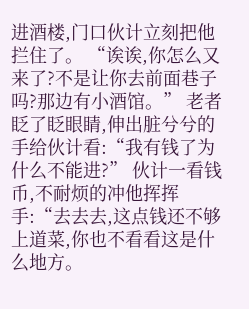进酒楼,门口伙计立刻把他拦住了。 “诶诶,你怎么又来了?不是让你去前面巷子吗?那边有小酒馆。” 老者眨了眨眼睛,伸出脏兮兮的手给伙计看:“我有钱了为什么不能进?” 伙计一看钱币,不耐烦的冲他挥挥手:“去去去,这点钱还不够上道菜,你也不看看这是什么地方。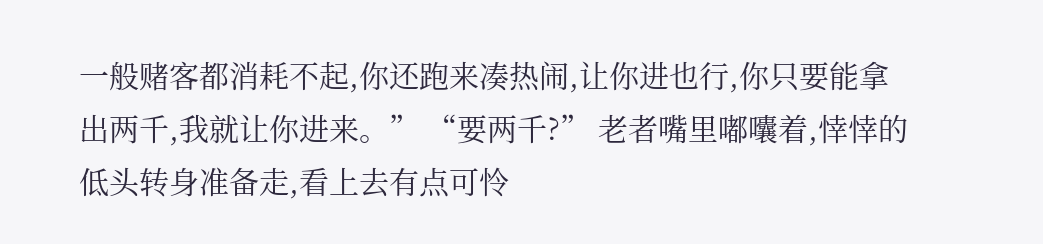一般赌客都消耗不起,你还跑来凑热闹,让你进也行,你只要能拿出两千,我就让你进来。” “要两千?” 老者嘴里嘟囔着,悻悻的低头转身准备走,看上去有点可怜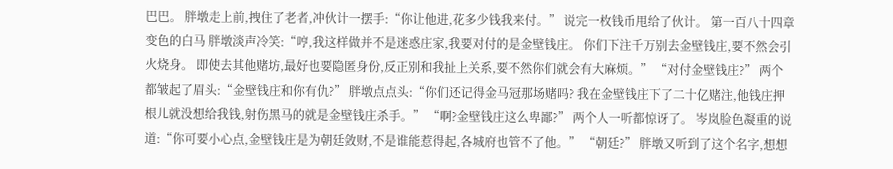巴巴。 胖墩走上前,拽住了老者,冲伙计一摆手:“你让他进,花多少钱我来付。” 说完一枚钱币甩给了伙计。 第一百八十四章 变色的白马 胖墩淡声冷笑:“哼,我这样做并不是迷惑庄家,我要对付的是金壁钱庄。 你们下注千万别去金壁钱庄,要不然会引火烧身。 即使去其他赌坊,最好也要隐匿身份,反正别和我扯上关系,要不然你们就会有大麻烦。” “对付金壁钱庄?” 两个都皱起了眉头:“金壁钱庄和你有仇?” 胖墩点点头:“你们还记得金马冠那场赌吗? 我在金壁钱庄下了二十亿赌注,他钱庄押根儿就没想给我钱,射伤黑马的就是金壁钱庄杀手。” “啊?金壁钱庄这么卑鄙?” 两个人一听都惊讶了。 岑岚脸色凝重的说道:“你可要小心点,金壁钱庄是为朝廷敛财,不是谁能惹得起,各城府也管不了他。” “朝廷?” 胖墩又听到了这个名字,想想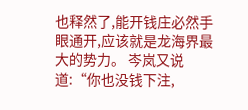也释然了,能开钱庄必然手眼通开,应该就是龙海界最大的势力。 岑岚又说道:“你也没钱下注,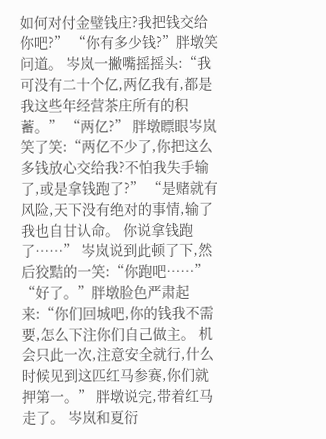如何对付金璧钱庄?我把钱交给你吧?” “你有多少钱?”胖墩笑问道。 岑岚一撇嘴摇摇头:“我可没有二十个亿,两亿我有,都是我这些年经营茶庄所有的积蓄。” “两亿?” 胖墩瞟眼岑岚笑了笑:“两亿不少了,你把这么多钱放心交给我?不怕我失手输了,或是拿钱跑了?” “是赌就有风险,天下没有绝对的事情,输了我也自甘认命。 你说拿钱跑了……” 岑岚说到此顿了下,然后狡黠的一笑:“你跑吧……” “好了。”胖墩脸色严肃起来:“你们回城吧,你的钱我不需要,怎么下注你们自己做主。 机会只此一次,注意安全就行,什么时候见到这匹红马参赛,你们就押第一。” 胖墩说完,带着红马走了。 岑岚和夏衍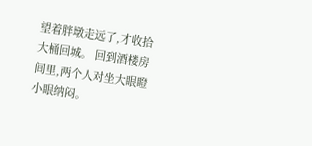望着胖墩走远了,才收拾大桶回城。 回到酒楼房间里,两个人对坐大眼瞪小眼纳闷。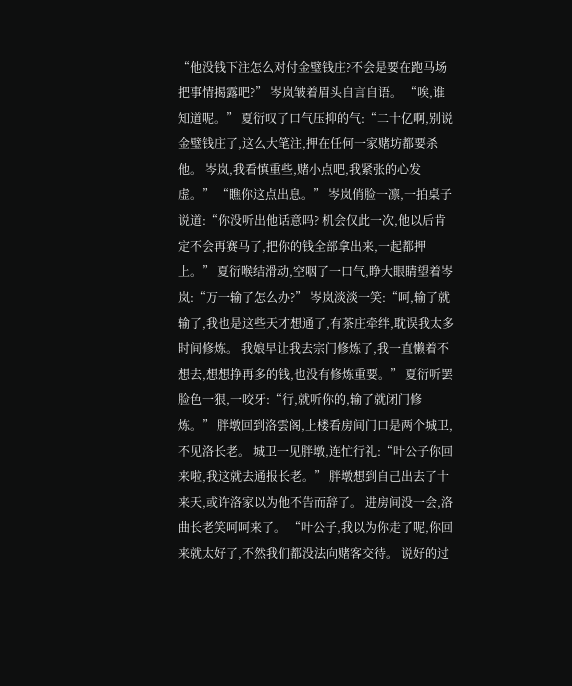“他没钱下注怎么对付金璧钱庄?不会是要在跑马场把事情揭露吧?” 岑岚皱着眉头自言自语。 “唉,谁知道呢。” 夏衍叹了口气压抑的气:“二十亿啊,别说金璧钱庄了,这么大笔注,押在任何一家赌坊都要杀他。 岑岚,我看慎重些,赌小点吧,我紧张的心发虚。” “瞧你这点出息。” 岑岚俏脸一凛,一拍桌子说道:“你没听出他话意吗? 机会仅此一次,他以后肯定不会再赛马了,把你的钱全部拿出来,一起都押上。” 夏衍喉结滑动,空咽了一口气,睁大眼睛望着岑岚:“万一输了怎么办?” 岑岚淡淡一笑:“呵,输了就输了,我也是这些天才想通了,有茶庄牵绊,耽误我太多时间修炼。 我娘早让我去宗门修炼了,我一直懒着不想去,想想挣再多的钱,也没有修炼重要。” 夏衍听罢脸色一狠,一咬牙:“行,就听你的,输了就闭门修炼。” 胖墩回到洛雲阁,上楼看房间门口是两个城卫,不见洛长老。 城卫一见胖墩,连忙行礼:“叶公子你回来啦,我这就去通报长老。” 胖墩想到自己出去了十来天,或许洛家以为他不告而辞了。 进房间没一会,洛曲长老笑呵呵来了。 “叶公子,我以为你走了呢,你回来就太好了,不然我们都没法向赌客交待。 说好的过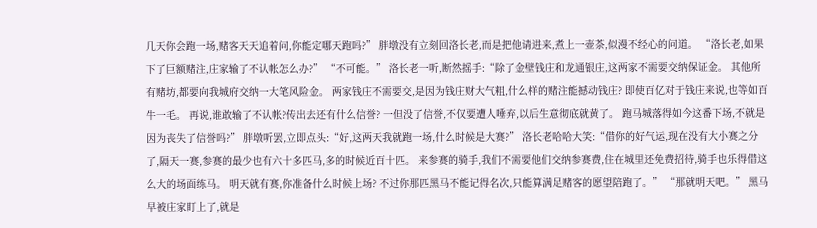几天你会跑一场,赌客天天追着问,你能定哪天跑吗?” 胖墩没有立刻回洛长老,而是把他请进来,煮上一壶茶,似漫不经心的问道。 “洛长老,如果下了巨额赌注,庄家输了不认帐怎么办?” “不可能。” 洛长老一听,断然摇手:“除了金壁钱庄和龙通银庄,这两家不需要交纳保证金。 其他所有赌坊,都要向我城府交纳一大笔风险金。 两家钱庄不需要交,是因为钱庄财大气粗,什么样的赌注能撼动钱庄? 即使百亿对于钱庄来说,也等如百牛一毛。 再说,谁敢输了不认帐?传出去还有什么信誉? 一但没了信誉,不仅要遭人唾弃,以后生意彻底就黄了。 跑马城落得如今这番下场,不就是因为丧失了信誉吗?” 胖墩听罢,立即点头:“好,这两天我就跑一场,什么时候是大赛?” 洛长老哈哈大笑:“借你的好气运,现在没有大小赛之分了,隔天一赛,参赛的最少也有六十多匹马,多的时候近百十匹。 来参赛的骑手,我们不需要他们交纳参赛费,住在城里还免费招待,骑手也乐得借这么大的场面练马。 明天就有赛,你准备什么时候上场? 不过你那匹黑马不能记得名次,只能算满足赌客的愿望陪跑了。” “那就明天吧。” 黑马早被庄家盯上了,就是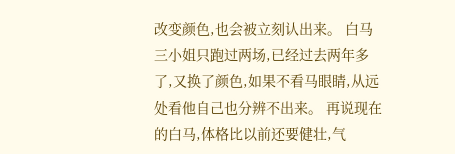改变颜色,也会被立刻认出来。 白马三小姐只跑过两场,已经过去两年多了,又换了颜色,如果不看马眼睛,从远处看他自己也分辨不出来。 再说现在的白马,体格比以前还要健壮,气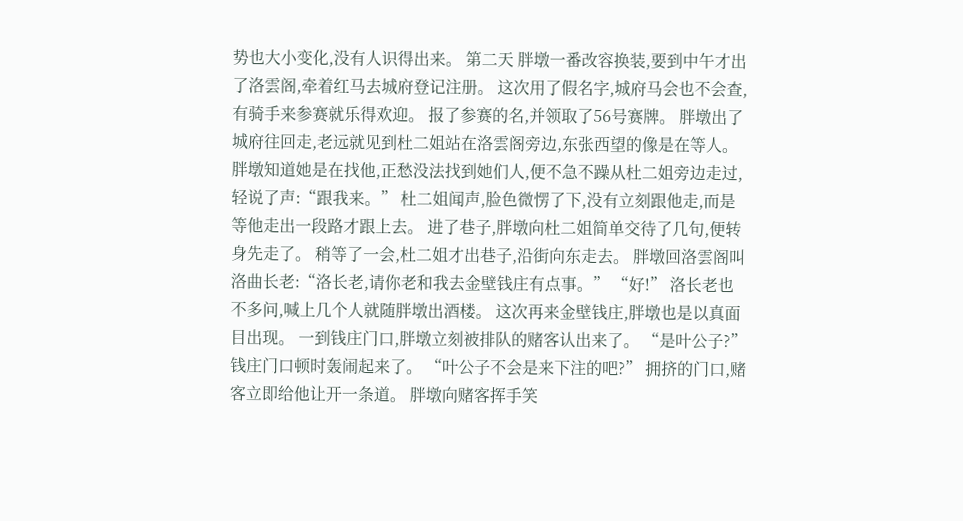势也大小变化,没有人识得出来。 第二天 胖墩一番改容换装,要到中午才出了洛雲阁,牵着红马去城府登记注册。 这次用了假名字,城府马会也不会查,有骑手来参赛就乐得欢迎。 报了参赛的名,并领取了56号赛牌。 胖墩出了城府往回走,老远就见到杜二姐站在洛雲阁旁边,东张西望的像是在等人。 胖墩知道她是在找他,正愁没法找到她们人,便不急不躁从杜二姐旁边走过,轻说了声:“跟我来。” 杜二姐闻声,脸色微愣了下,没有立刻跟他走,而是等他走出一段路才跟上去。 进了巷子,胖墩向杜二姐简单交待了几句,便转身先走了。 稍等了一会,杜二姐才出巷子,沿街向东走去。 胖墩回洛雲阁叫洛曲长老:“洛长老,请你老和我去金壁钱庄有点事。” “好!” 洛长老也不多问,喊上几个人就随胖墩出酒楼。 这次再来金壁钱庄,胖墩也是以真面目出现。 一到钱庄门口,胖墩立刻被排队的赌客认出来了。 “是叶公子?” 钱庄门口顿时轰闹起来了。 “叶公子不会是来下注的吧?” 拥挤的门口,赌客立即给他让开一条道。 胖墩向赌客挥手笑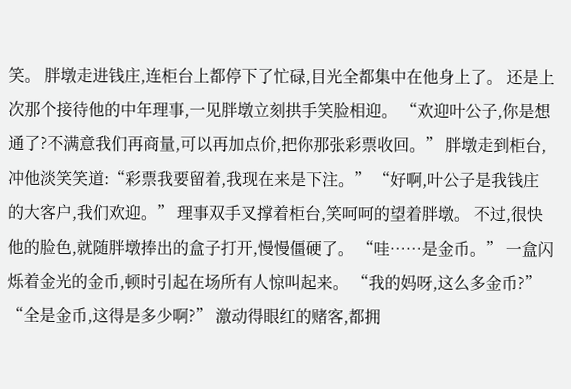笑。 胖墩走进钱庄,连柜台上都停下了忙碌,目光全都集中在他身上了。 还是上次那个接待他的中年理事,一见胖墩立刻拱手笑脸相迎。 “欢迎叶公子,你是想通了?不满意我们再商量,可以再加点价,把你那张彩票收回。” 胖墩走到柜台,冲他淡笑笑道:“彩票我要留着,我现在来是下注。” “好啊,叶公子是我钱庄的大客户,我们欢迎。” 理事双手叉撑着柜台,笑呵呵的望着胖墩。 不过,很快他的脸色,就随胖墩捧出的盒子打开,慢慢僵硬了。 “哇……是金币。” 一盒闪烁着金光的金币,顿时引起在场所有人惊叫起来。 “我的妈呀,这么多金币?” “全是金币,这得是多少啊?” 激动得眼红的赌客,都拥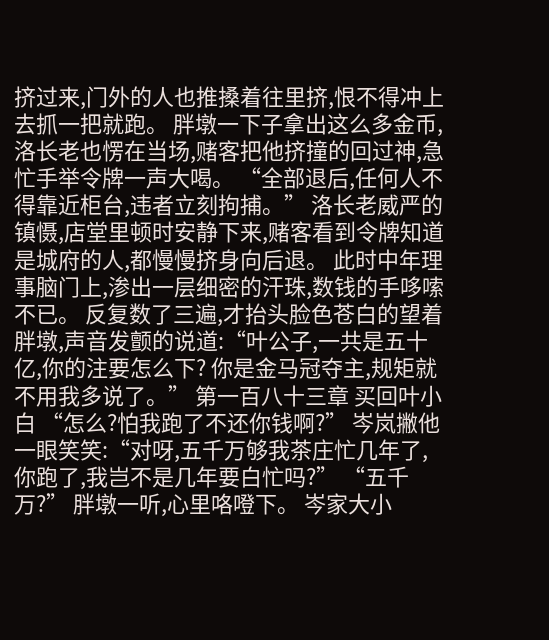挤过来,门外的人也推搡着往里挤,恨不得冲上去抓一把就跑。 胖墩一下子拿出这么多金币,洛长老也愣在当场,赌客把他挤撞的回过神,急忙手举令牌一声大喝。 “全部退后,任何人不得靠近柜台,违者立刻拘捕。” 洛长老威严的镇慑,店堂里顿时安静下来,赌客看到令牌知道是城府的人,都慢慢挤身向后退。 此时中年理事脑门上,渗出一层细密的汗珠,数钱的手哆嗦不已。 反复数了三遍,才抬头脸色苍白的望着胖墩,声音发颤的说道:“叶公子,一共是五十亿,你的注要怎么下? 你是金马冠夺主,规矩就不用我多说了。” 第一百八十三章 买回叶小白 “怎么?怕我跑了不还你钱啊?” 岑岚撇他一眼笑笑:“对呀,五千万够我茶庄忙几年了,你跑了,我岂不是几年要白忙吗?” “五千万?” 胖墩一听,心里咯噔下。 岑家大小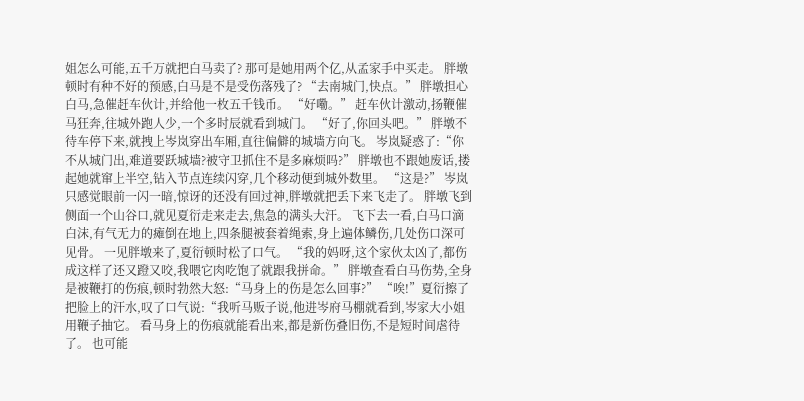姐怎么可能,五千万就把白马卖了? 那可是她用两个亿,从孟家手中买走。 胖墩顿时有种不好的预感,白马是不是受伤落残了? “去南城门,快点。” 胖墩担心白马,急催赶车伙计,并给他一枚五千钱币。 “好嘞。” 赶车伙计激动,扬鞭催马狂奔,往城外跑人少,一个多时辰就看到城门。 “好了,你回头吧。” 胖墩不待车停下来,就拽上岑岚穿出车厢,直往偏僻的城墙方向飞。 岑岚疑惑了:“你不从城门出,难道要跃城墙?被守卫抓住不是多麻烦吗?” 胖墩也不跟她废话,搂起她就窜上半空,钻入节点连续闪穿,几个移动便到城外数里。 “这是?” 岑岚只感觉眼前一闪一暗,惊讶的还没有回过神,胖墩就把丢下来飞走了。 胖墩飞到侧面一个山谷口,就见夏衍走来走去,焦急的满头大汗。 飞下去一看,白马口滴白沫,有气无力的瘫倒在地上,四条腿被套着绳索,身上遍体鳞伤,几处伤口深可见骨。 一见胖墩来了,夏衍顿时松了口气。 “我的妈呀,这个家伙太凶了,都伤成这样了还又蹬又咬,我喂它肉吃饱了就跟我拼命。” 胖墩查看白马伤势,全身是被鞭打的伤痕,顿时勃然大怒:“马身上的伤是怎么回事?” “唉!”夏衍擦了把脸上的汗水,叹了口气说:“我听马贩子说,他进岑府马棚就看到,岑家大小姐用鞭子抽它。 看马身上的伤痕就能看出来,都是新伤叠旧伤,不是短时间虐待了。 也可能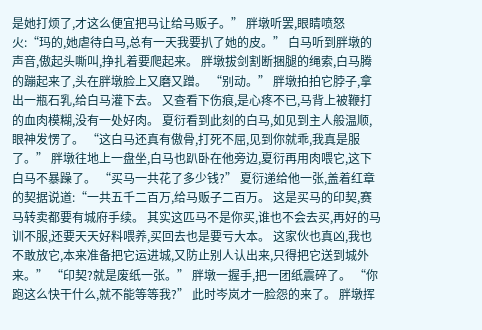是她打烦了,才这么便宜把马让给马贩子。” 胖墩听罢,眼睛喷怒火:“玛的,她虐待白马,总有一天我要扒了她的皮。” 白马听到胖墩的声音,傲起头嘶叫,挣扎着要爬起来。 胖墩拔剑割断捆腿的绳索,白马腾的蹦起来了,头在胖墩脸上又磨又蹭。 “别动。” 胖墩拍拍它脖子,拿出一瓶石乳,给白马灌下去。 又查看下伤痕,是心疼不已,马背上被鞭打的血肉模糊,没有一处好肉。 夏衍看到此刻的白马,如见到主人般温顺,眼神发愣了。 “这白马还真有傲骨,打死不屈,见到你就乖,我真是服了。” 胖墩往地上一盘坐,白马也趴卧在他旁边,夏衍再用肉喂它,这下白马不暴躁了。 “买马一共花了多少钱?” 夏衍递给他一张,盖着红章的契据说道:“一共五千二百万,给马贩子二百万。 这是买马的印契,赛马转卖都要有城府手续。 其实这匹马不是你买,谁也不会去买,再好的马训不服,还要天天好料喂养,买回去也是要亏大本。 这家伙也真凶,我也不敢放它,本来准备把它运进城,又防止别人认出来,只得把它送到城外来。” “印契?就是废纸一张。” 胖墩一握手,把一团纸震碎了。 “你跑这么快干什么,就不能等等我?” 此时岑岚才一脸怨的来了。 胖墩挥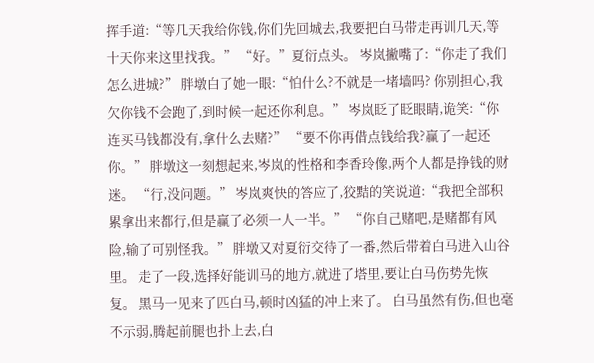挥手道:“等几天我给你钱,你们先回城去,我要把白马带走再训几天,等十天你来这里找我。” “好。”夏衍点头。 岑岚撇嘴了:“你走了我们怎么进城?” 胖墩白了她一眼:“怕什么?不就是一堵墙吗? 你别担心,我欠你钱不会跑了,到时候一起还你利息。” 岑岚眨了眨眼睛,诡笑:“你连买马钱都没有,拿什么去赌?” “要不你再借点钱给我?赢了一起还你。” 胖墩这一刻想起来,岑岚的性格和李香玲像,两个人都是挣钱的财迷。 “行,没问题。” 岑岚爽快的答应了,狡黠的笑说道:“我把全部积累拿出来都行,但是赢了必须一人一半。” “你自己赌吧,是赌都有风险,输了可别怪我。” 胖墩又对夏衍交待了一番,然后带着白马进入山谷里。 走了一段,选择好能训马的地方,就进了塔里,要让白马伤势先恢复。 黑马一见来了匹白马,顿时凶猛的冲上来了。 白马虽然有伤,但也毫不示弱,腾起前腿也扑上去,白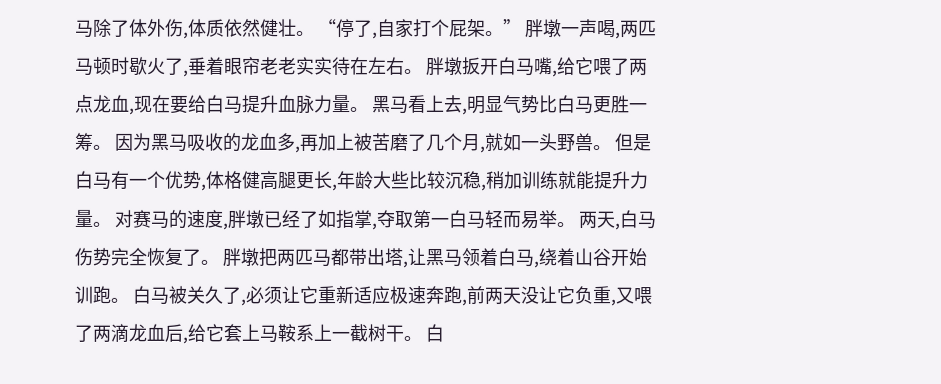马除了体外伤,体质依然健壮。 “停了,自家打个屁架。” 胖墩一声喝,两匹马顿时歇火了,垂着眼帘老老实实待在左右。 胖墩扳开白马嘴,给它喂了两点龙血,现在要给白马提升血脉力量。 黑马看上去,明显气势比白马更胜一筹。 因为黑马吸收的龙血多,再加上被苦磨了几个月,就如一头野兽。 但是白马有一个优势,体格健高腿更长,年龄大些比较沉稳,稍加训练就能提升力量。 对赛马的速度,胖墩已经了如指掌,夺取第一白马轻而易举。 两天,白马伤势完全恢复了。 胖墩把两匹马都带出塔,让黑马领着白马,绕着山谷开始训跑。 白马被关久了,必须让它重新适应极速奔跑,前两天没让它负重,又喂了两滴龙血后,给它套上马鞍系上一截树干。 白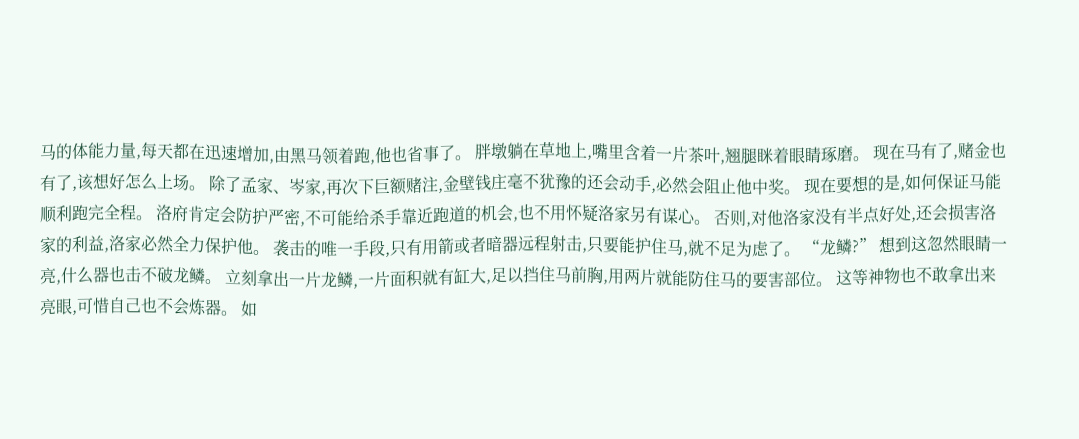马的体能力量,每天都在迅速增加,由黑马领着跑,他也省事了。 胖墩躺在草地上,嘴里含着一片茶叶,翘腿眯着眼睛琢磨。 现在马有了,赌金也有了,该想好怎么上场。 除了孟家、岑家,再次下巨额赌注,金壁钱庄毫不犹豫的还会动手,必然会阻止他中奖。 现在要想的是,如何保证马能顺利跑完全程。 洛府肯定会防护严密,不可能给杀手靠近跑道的机会,也不用怀疑洛家另有谋心。 否则,对他洛家没有半点好处,还会损害洛家的利益,洛家必然全力保护他。 袭击的唯一手段,只有用箭或者暗器远程射击,只要能护住马,就不足为虑了。 “龙鳞?” 想到这忽然眼睛一亮,什么器也击不破龙鳞。 立刻拿出一片龙鳞,一片面积就有缸大,足以挡住马前胸,用两片就能防住马的要害部位。 这等神物也不敢拿出来亮眼,可惜自己也不会炼器。 如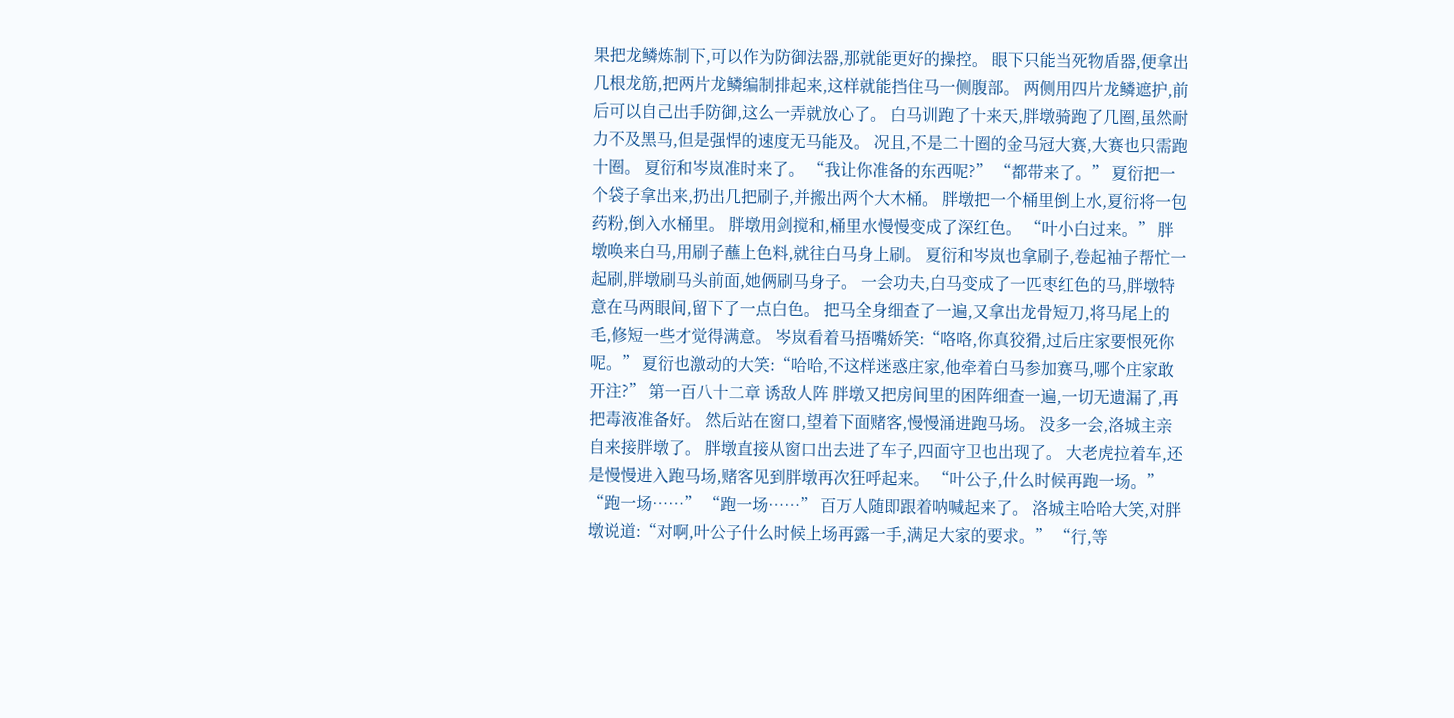果把龙鳞炼制下,可以作为防御法器,那就能更好的操控。 眼下只能当死物盾器,便拿出几根龙筋,把两片龙鳞编制排起来,这样就能挡住马一侧腹部。 两侧用四片龙鳞遮护,前后可以自己出手防御,这么一弄就放心了。 白马训跑了十来天,胖墩骑跑了几圈,虽然耐力不及黑马,但是强悍的速度无马能及。 况且,不是二十圈的金马冠大赛,大赛也只需跑十圈。 夏衍和岑岚准时来了。 “我让你准备的东西呢?” “都带来了。” 夏衍把一个袋子拿出来,扔出几把刷子,并搬出两个大木桶。 胖墩把一个桶里倒上水,夏衍将一包药粉,倒入水桶里。 胖墩用剑搅和,桶里水慢慢变成了深红色。 “叶小白过来。” 胖墩唤来白马,用刷子蘸上色料,就往白马身上刷。 夏衍和岑岚也拿刷子,卷起袖子帮忙一起刷,胖墩刷马头前面,她俩刷马身子。 一会功夫,白马变成了一匹枣红色的马,胖墩特意在马两眼间,留下了一点白色。 把马全身细查了一遍,又拿出龙骨短刀,将马尾上的毛,修短一些才觉得满意。 岑岚看着马捂嘴娇笑:“咯咯,你真狡猾,过后庄家要恨死你呢。” 夏衍也激动的大笑:“哈哈,不这样迷惑庄家,他牵着白马参加赛马,哪个庄家敢开注?” 第一百八十二章 诱敌人阵 胖墩又把房间里的困阵细查一遍,一切无遗漏了,再把毒液准备好。 然后站在窗口,望着下面赌客,慢慢涌进跑马场。 没多一会,洛城主亲自来接胖墩了。 胖墩直接从窗口出去进了车子,四面守卫也出现了。 大老虎拉着车,还是慢慢进入跑马场,赌客见到胖墩再次狂呼起来。 “叶公子,什么时候再跑一场。” “跑一场……” “跑一场……” 百万人随即跟着呐喊起来了。 洛城主哈哈大笑,对胖墩说道:“对啊,叶公子什么时候上场再露一手,满足大家的要求。” “行,等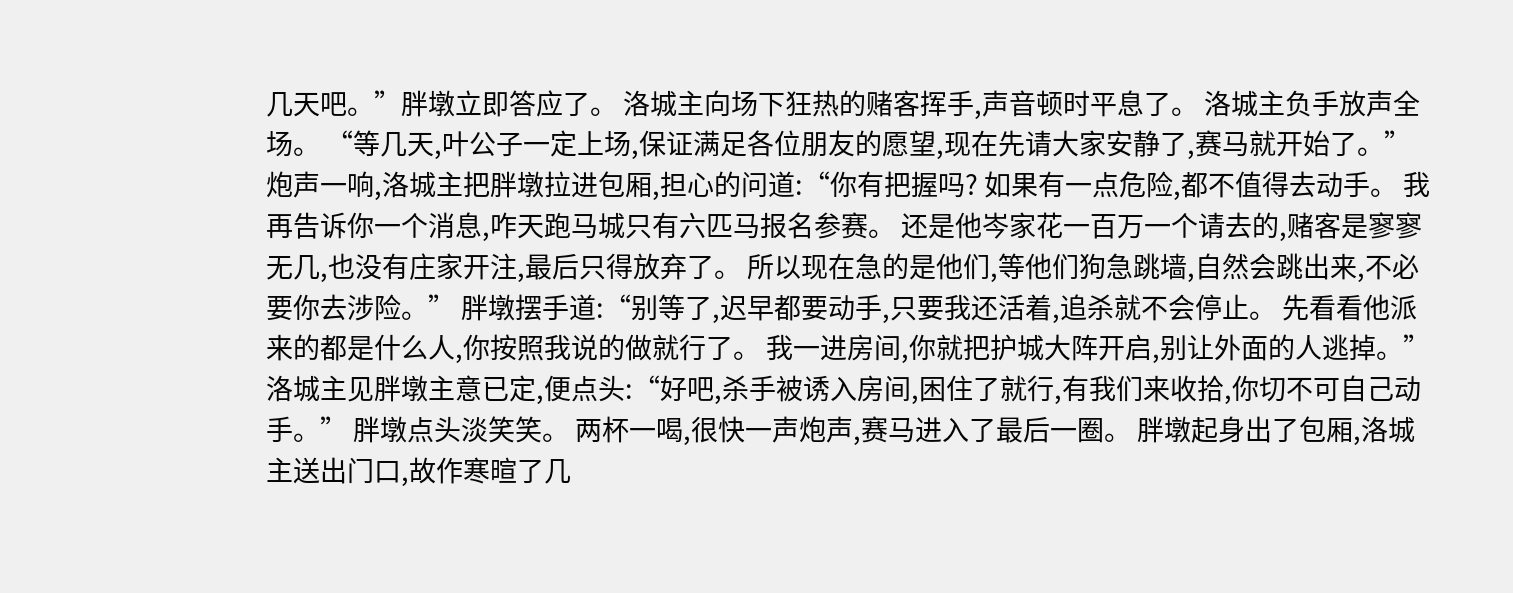几天吧。”胖墩立即答应了。 洛城主向场下狂热的赌客挥手,声音顿时平息了。 洛城主负手放声全场。 “等几天,叶公子一定上场,保证满足各位朋友的愿望,现在先请大家安静了,赛马就开始了。” 炮声一响,洛城主把胖墩拉进包厢,担心的问道:“你有把握吗? 如果有一点危险,都不值得去动手。 我再告诉你一个消息,咋天跑马城只有六匹马报名参赛。 还是他岑家花一百万一个请去的,赌客是寥寥无几,也没有庄家开注,最后只得放弃了。 所以现在急的是他们,等他们狗急跳墙,自然会跳出来,不必要你去涉险。” 胖墩摆手道:“别等了,迟早都要动手,只要我还活着,追杀就不会停止。 先看看他派来的都是什么人,你按照我说的做就行了。 我一进房间,你就把护城大阵开启,别让外面的人逃掉。” 洛城主见胖墩主意已定,便点头:“好吧,杀手被诱入房间,困住了就行,有我们来收拾,你切不可自己动手。” 胖墩点头淡笑笑。 两杯一喝,很快一声炮声,赛马进入了最后一圈。 胖墩起身出了包厢,洛城主送出门口,故作寒暄了几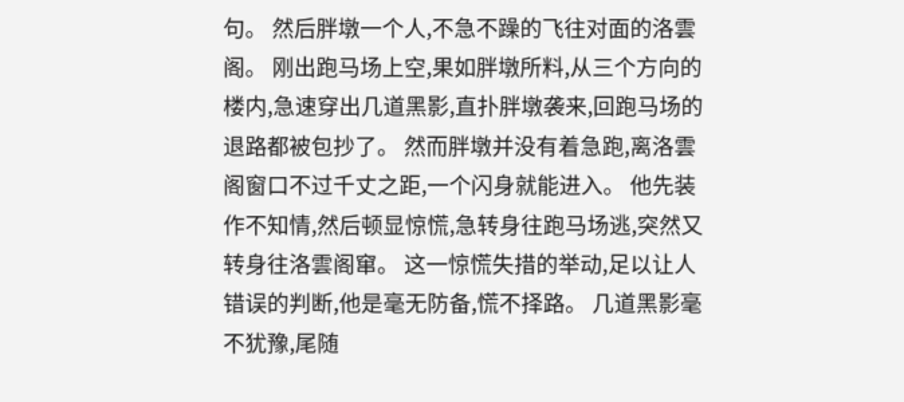句。 然后胖墩一个人,不急不躁的飞往对面的洛雲阁。 刚出跑马场上空,果如胖墩所料,从三个方向的楼内,急速穿出几道黑影,直扑胖墩袭来,回跑马场的退路都被包抄了。 然而胖墩并没有着急跑,离洛雲阁窗口不过千丈之距,一个闪身就能进入。 他先装作不知情,然后顿显惊慌,急转身往跑马场逃,突然又转身往洛雲阁窜。 这一惊慌失措的举动,足以让人错误的判断,他是毫无防备,慌不择路。 几道黑影毫不犹豫,尾随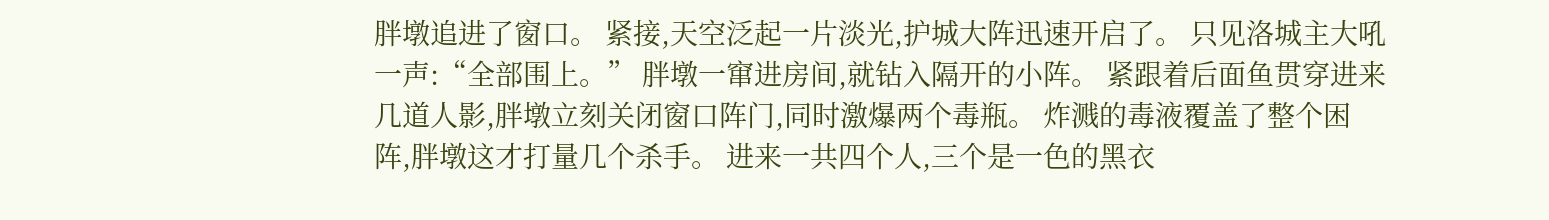胖墩追进了窗口。 紧接,天空泛起一片淡光,护城大阵迅速开启了。 只见洛城主大吼一声:“全部围上。” 胖墩一窜进房间,就钻入隔开的小阵。 紧跟着后面鱼贯穿进来几道人影,胖墩立刻关闭窗口阵门,同时激爆两个毒瓶。 炸溅的毒液覆盖了整个困阵,胖墩这才打量几个杀手。 进来一共四个人,三个是一色的黑衣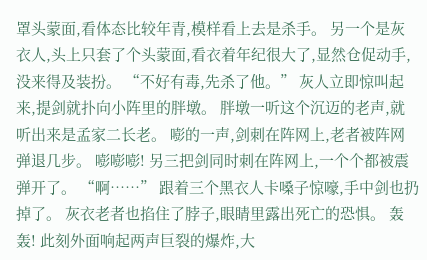罩头蒙面,看体态比较年青,模样看上去是杀手。 另一个是灰衣人,头上只套了个头蒙面,看衣着年纪很大了,显然仓促动手,没来得及装扮。 “不好有毒,先杀了他。” 灰人立即惊叫起来,提剑就扑向小阵里的胖墩。 胖墩一听这个沉迈的老声,就听出来是孟家二长老。 嘭的一声,剑刺在阵网上,老者被阵网弹退几步。 嘭嘭嘭! 另三把剑同时刺在阵网上,一个个都被震弹开了。 “啊……” 跟着三个黑衣人卡嗓子惊嚎,手中剑也扔掉了。 灰衣老者也掐住了脖子,眼睛里露出死亡的恐惧。 轰轰! 此刻外面响起两声巨裂的爆炸,大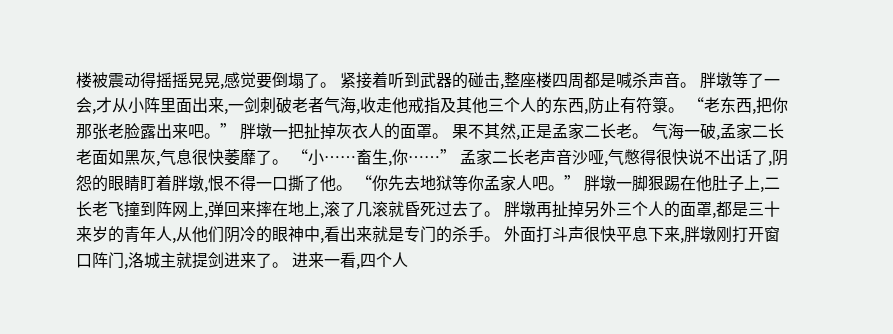楼被震动得摇摇晃晃,感觉要倒塌了。 紧接着听到武器的碰击,整座楼四周都是喊杀声音。 胖墩等了一会,才从小阵里面出来,一剑刺破老者气海,收走他戒指及其他三个人的东西,防止有符箓。 “老东西,把你那张老脸露出来吧。” 胖墩一把扯掉灰衣人的面罩。 果不其然,正是孟家二长老。 气海一破,孟家二长老面如黑灰,气息很快萎靡了。 “小……畜生,你……” 孟家二长老声音沙哑,气憋得很快说不出话了,阴怨的眼睛盯着胖墩,恨不得一口撕了他。 “你先去地狱等你孟家人吧。” 胖墩一脚狠踢在他肚子上,二长老飞撞到阵网上,弹回来摔在地上,滚了几滚就昏死过去了。 胖墩再扯掉另外三个人的面罩,都是三十来岁的青年人,从他们阴冷的眼神中,看出来就是专门的杀手。 外面打斗声很快平息下来,胖墩刚打开窗口阵门,洛城主就提剑进来了。 进来一看,四个人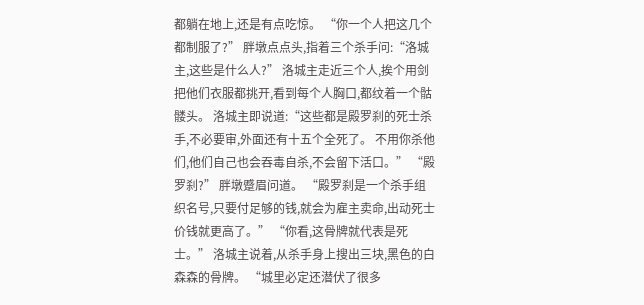都躺在地上,还是有点吃惊。 “你一个人把这几个都制服了?” 胖墩点点头,指着三个杀手问:“洛城主,这些是什么人?” 洛城主走近三个人,挨个用剑把他们衣服都挑开,看到每个人胸口,都纹着一个骷髅头。 洛城主即说道:“这些都是殿罗刹的死士杀手,不必要审,外面还有十五个全死了。 不用你杀他们,他们自己也会吞毒自杀,不会留下活口。” “殿罗刹?” 胖墩蹙眉问道。 “殿罗刹是一个杀手组织名号,只要付足够的钱,就会为雇主卖命,出动死士价钱就更高了。” “你看,这骨牌就代表是死士。” 洛城主说着,从杀手身上搜出三块,黑色的白森森的骨牌。 “城里必定还潜伏了很多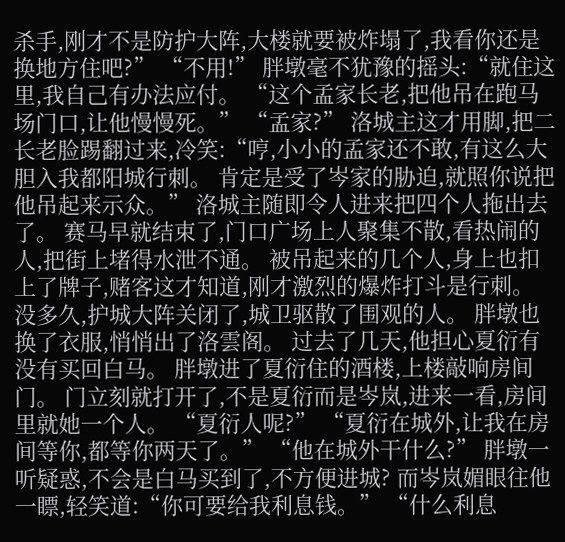杀手,刚才不是防护大阵,大楼就要被炸塌了,我看你还是换地方住吧?” “不用!” 胖墩毫不犹豫的摇头:“就住这里,我自己有办法应付。 “这个孟家长老,把他吊在跑马场门口,让他慢慢死。” “孟家?” 洛城主这才用脚,把二长老脸踢翻过来,冷笑:“哼,小小的孟家还不敢,有这么大胆入我都阳城行刺。 肯定是受了岑家的胁迫,就照你说把他吊起来示众。” 洛城主随即令人进来把四个人拖出去了。 赛马早就结束了,门口广场上人聚集不散,看热闹的人,把街上堵得水泄不通。 被吊起来的几个人,身上也扣上了牌子,赌客这才知道,刚才激烈的爆炸打斗是行刺。 没多久,护城大阵关闭了,城卫驱散了围观的人。 胖墩也换了衣服,悄悄出了洛雲阁。 过去了几天,他担心夏衍有没有买回白马。 胖墩进了夏衍住的酒楼,上楼敲响房间门。 门立刻就打开了,不是夏衍而是岑岚,进来一看,房间里就她一个人。 “夏衍人呢?” “夏衍在城外,让我在房间等你,都等你两天了。” “他在城外干什么?” 胖墩一听疑惑,不会是白马买到了,不方便进城? 而岑岚媚眼往他一瞟,轻笑道:“你可要给我利息钱。” “什么利息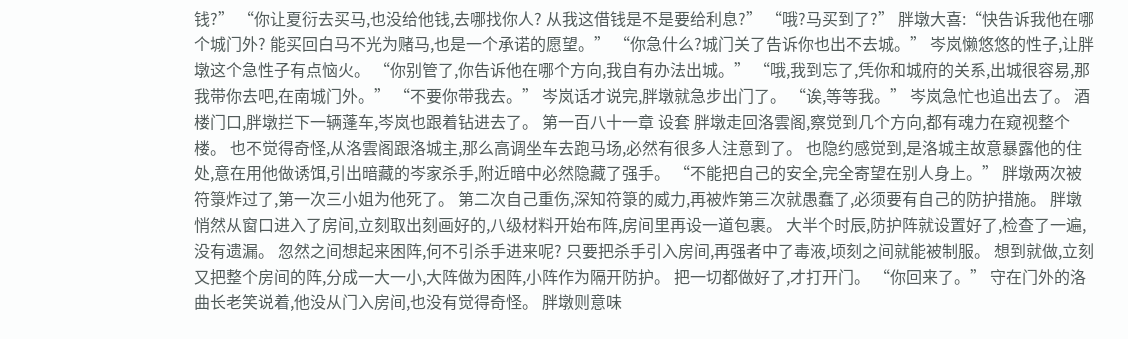钱?” “你让夏衍去买马,也没给他钱,去哪找你人? 从我这借钱是不是要给利息?” “哦?马买到了?” 胖墩大喜:“快告诉我他在哪个城门外? 能买回白马不光为赌马,也是一个承诺的愿望。” “你急什么?城门关了告诉你也出不去城。” 岑岚懒悠悠的性子,让胖墩这个急性子有点恼火。 “你别管了,你告诉他在哪个方向,我自有办法出城。” “哦,我到忘了,凭你和城府的关系,出城很容易,那我带你去吧,在南城门外。” “不要你带我去。” 岑岚话才说完,胖墩就急步出门了。 “诶,等等我。” 岑岚急忙也追出去了。 酒楼门口,胖墩拦下一辆蓬车,岑岚也跟着钻进去了。 第一百八十一章 设套 胖墩走回洛雲阁,察觉到几个方向,都有魂力在窥视整个楼。 也不觉得奇怪,从洛雲阁跟洛城主,那么高调坐车去跑马场,必然有很多人注意到了。 也隐约感觉到,是洛城主故意暴露他的住处,意在用他做诱饵,引出暗藏的岑家杀手,附近暗中必然隐藏了强手。 “不能把自己的安全,完全寄望在别人身上。” 胖墩两次被符箓炸过了,第一次三小姐为他死了。 第二次自己重伤,深知符箓的威力,再被炸第三次就愚蠢了,必须要有自己的防护措施。 胖墩悄然从窗口进入了房间,立刻取出刻画好的,八级材料开始布阵,房间里再设一道包裹。 大半个时辰,防护阵就设置好了,检查了一遍,没有遗漏。 忽然之间想起来困阵,何不引杀手进来呢? 只要把杀手引入房间,再强者中了毒液,顷刻之间就能被制服。 想到就做,立刻又把整个房间的阵,分成一大一小,大阵做为困阵,小阵作为隔开防护。 把一切都做好了,才打开门。 “你回来了。” 守在门外的洛曲长老笑说着,他没从门入房间,也没有觉得奇怪。 胖墩则意味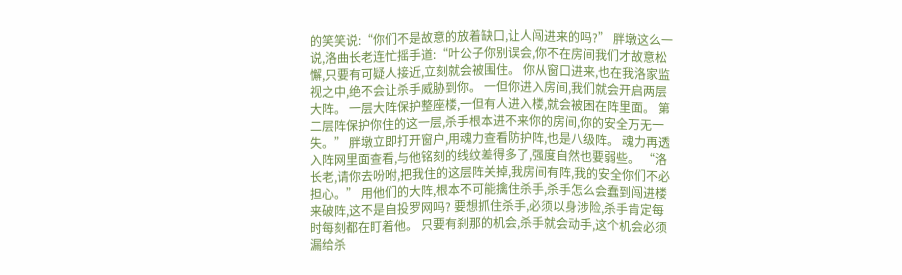的笑笑说:“你们不是故意的放着缺口,让人闯进来的吗?” 胖墩这么一说,洛曲长老连忙摇手道:“叶公子你别误会,你不在房间我们才故意松懈,只要有可疑人接近,立刻就会被围住。 你从窗口进来,也在我洛家监视之中,绝不会让杀手威胁到你。 一但你进入房间,我们就会开启两层大阵。 一层大阵保护整座楼,一但有人进入楼,就会被困在阵里面。 第二层阵保护你住的这一层,杀手根本进不来你的房间,你的安全万无一失。” 胖墩立即打开窗户,用魂力查看防护阵,也是八级阵。 魂力再透入阵网里面查看,与他铭刻的线纹差得多了,强度自然也要弱些。 “洛长老,请你去吩咐,把我住的这层阵关掉,我房间有阵,我的安全你们不必担心。” 用他们的大阵,根本不可能擒住杀手,杀手怎么会蠢到闯进楼来破阵,这不是自投罗网吗? 要想抓住杀手,必须以身涉险,杀手肯定每时每刻都在盯着他。 只要有刹那的机会,杀手就会动手,这个机会必须漏给杀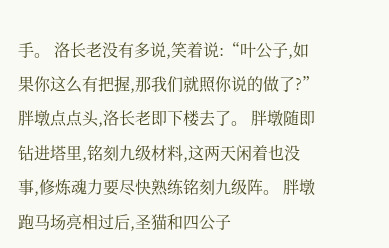手。 洛长老没有多说,笑着说:“叶公子,如果你这么有把握,那我们就照你说的做了?” 胖墩点点头,洛长老即下楼去了。 胖墩随即钻进塔里,铭刻九级材料,这两天闲着也没事,修炼魂力要尽快熟练铭刻九级阵。 胖墩跑马场亮相过后,圣猫和四公子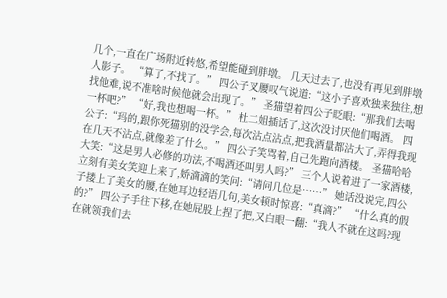几个,一直在广场附近转悠,希望能碰到胖墩。 几天过去了,也没有再见到胖墩人影子。 “算了,不找了。” 四公子叉腰叹气说道:“这小子喜欢独来独往,想找他难,说不准啥时候他就会出现了。” 圣猫望着四公子眨眼:“那我们去喝一杯吧?” “好,我也想喝一杯。” 杜二姐插话了,这次没讨厌他们喝酒。 四公子:“玛的,跟你死猫别的没学会,每次沾点沾点,把我酒量都沾大了,弄得我现在几天不沾点,就像差了什么。” 四公子笑骂着,自己先跑向酒楼。 圣猫哈哈大笑:“这是男人必修的功法,不喝酒还叫男人吗?” 三个人说着进了一家酒楼,立刻有美女笑迎上来了,娇滴滴的笑问:“请问几位是……” 她话没说完,四公子搂上了美女的腰,在她耳边轻语几句,美女顿时惊喜:“真滴?” “什么真的假的?” 四公子手往下移,在她屁股上捏了把,又白眼一翻:“我人不就在这吗?现在就领我们去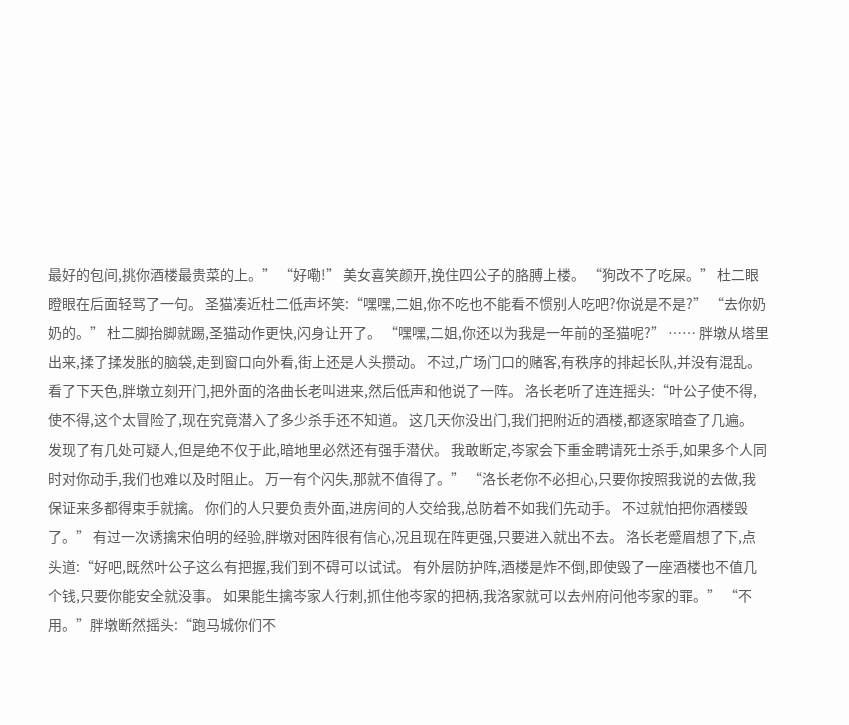最好的包间,挑你酒楼最贵菜的上。” “好嘞!” 美女喜笑颜开,挽住四公子的胳膊上楼。 “狗改不了吃屎。” 杜二眼瞪眼在后面轻骂了一句。 圣猫凑近杜二低声坏笑:“嘿嘿,二姐,你不吃也不能看不惯别人吃吧?你说是不是?” “去你奶奶的。” 杜二脚抬脚就踢,圣猫动作更快,闪身让开了。 “嘿嘿,二姐,你还以为我是一年前的圣猫呢?” …… 胖墩从塔里出来,揉了揉发胀的脑袋,走到窗口向外看,街上还是人头攒动。 不过,广场门口的赌客,有秩序的排起长队,并没有混乱。 看了下天色,胖墩立刻开门,把外面的洛曲长老叫进来,然后低声和他说了一阵。 洛长老听了连连摇头:“叶公子使不得,使不得,这个太冒险了,现在究竟潜入了多少杀手还不知道。 这几天你没出门,我们把附近的酒楼,都逐家暗查了几遍。 发现了有几处可疑人,但是绝不仅于此,暗地里必然还有强手潜伏。 我敢断定,岑家会下重金聘请死士杀手,如果多个人同时对你动手,我们也难以及时阻止。 万一有个闪失,那就不值得了。” “洛长老你不必担心,只要你按照我说的去做,我保证来多都得束手就擒。 你们的人只要负责外面,进房间的人交给我,总防着不如我们先动手。 不过就怕把你酒楼毁了。” 有过一次诱擒宋伯明的经验,胖墩对困阵很有信心,况且现在阵更强,只要进入就出不去。 洛长老蹙眉想了下,点头道:“好吧,既然叶公子这么有把握,我们到不碍可以试试。 有外层防护阵,酒楼是炸不倒,即使毁了一座酒楼也不值几个钱,只要你能安全就没事。 如果能生擒岑家人行刺,抓住他岑家的把柄,我洛家就可以去州府问他岑家的罪。” “不用。”胖墩断然摇头:“跑马城你们不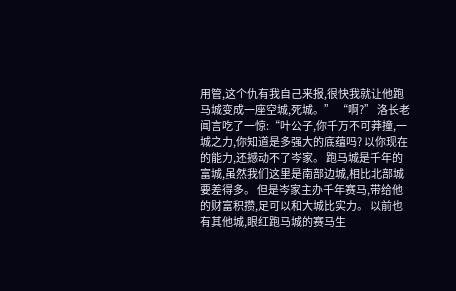用管,这个仇有我自己来报,很快我就让他跑马城变成一座空城,死城。” “啊?” 洛长老闻言吃了一惊:“叶公子,你千万不可莽撞,一城之力,你知道是多强大的底蕴吗? 以你现在的能力,还撼动不了岑家。 跑马城是千年的富城,虽然我们这里是南部边城,相比北部城要差得多。 但是岑家主办千年赛马,带给他的财富积攒,足可以和大城比实力。 以前也有其他城,眼红跑马城的赛马生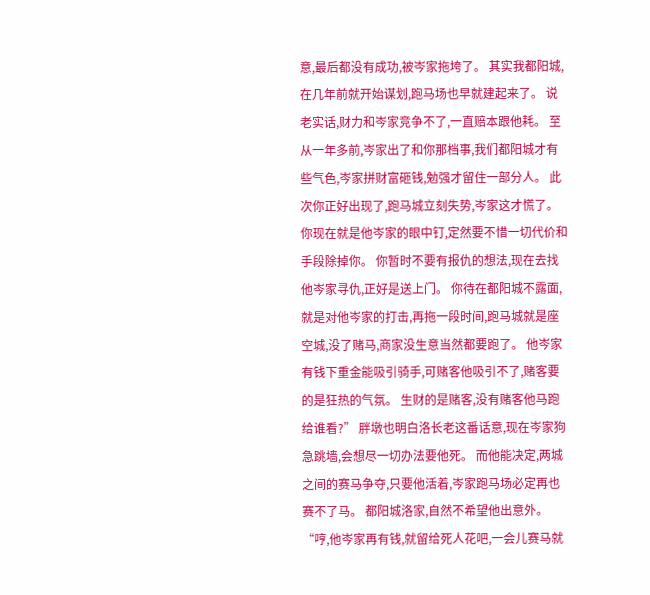意,最后都没有成功,被岑家拖垮了。 其实我都阳城,在几年前就开始谋划,跑马场也早就建起来了。 说老实话,财力和岑家竞争不了,一直赔本跟他耗。 至从一年多前,岑家出了和你那档事,我们都阳城才有些气色,岑家拼财富砸钱,勉强才留住一部分人。 此次你正好出现了,跑马城立刻失势,岑家这才慌了。 你现在就是他岑家的眼中钉,定然要不惜一切代价和手段除掉你。 你暂时不要有报仇的想法,现在去找他岑家寻仇,正好是送上门。 你待在都阳城不露面,就是对他岑家的打击,再拖一段时间,跑马城就是座空城,没了赌马,商家没生意当然都要跑了。 他岑家有钱下重金能吸引骑手,可赌客他吸引不了,赌客要的是狂热的气氛。 生财的是赌客,没有赌客他马跑给谁看?” 胖墩也明白洛长老这番话意,现在岑家狗急跳墙,会想尽一切办法要他死。 而他能决定,两城之间的赛马争夺,只要他活着,岑家跑马场必定再也赛不了马。 都阳城洛家,自然不希望他出意外。 “哼,他岑家再有钱,就留给死人花吧,一会儿赛马就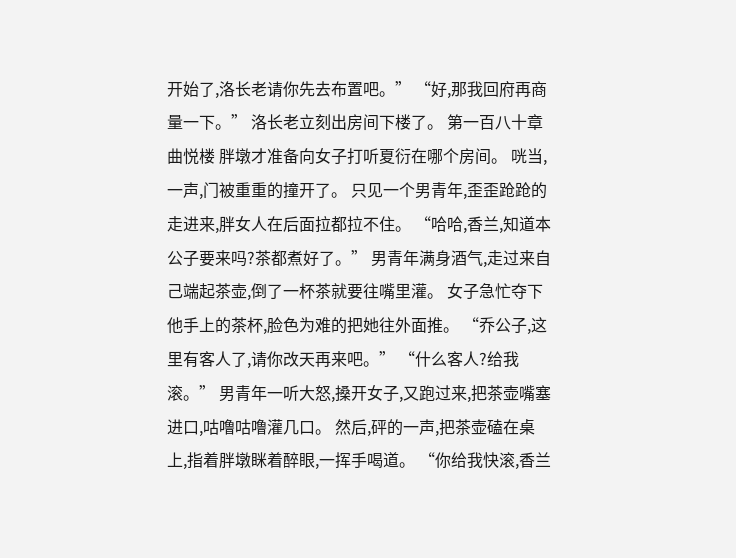开始了,洛长老请你先去布置吧。” “好,那我回府再商量一下。” 洛长老立刻出房间下楼了。 第一百八十章 曲悦楼 胖墩才准备向女子打听夏衍在哪个房间。 咣当,一声,门被重重的撞开了。 只见一个男青年,歪歪跄跄的走进来,胖女人在后面拉都拉不住。 “哈哈,香兰,知道本公子要来吗?茶都煮好了。” 男青年满身酒气,走过来自己端起茶壶,倒了一杯茶就要往嘴里灌。 女子急忙夺下他手上的茶杯,脸色为难的把她往外面推。 “乔公子,这里有客人了,请你改天再来吧。” “什么客人?给我滚。” 男青年一听大怒,搡开女子,又跑过来,把茶壶嘴塞进口,咕噜咕噜灌几口。 然后,砰的一声,把茶壶磕在桌上,指着胖墩眯着醉眼,一挥手喝道。 “你给我快滚,香兰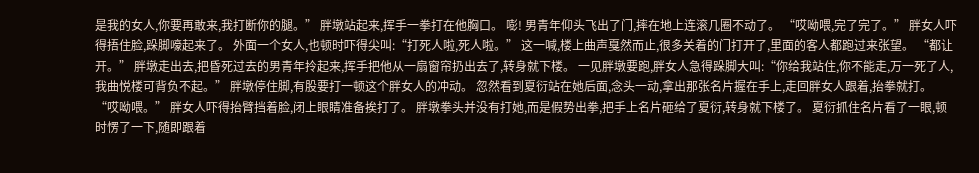是我的女人,你要再敢来,我打断你的腿。” 胖墩站起来,挥手一拳打在他胸口。 嘭! 男青年仰头飞出了门,摔在地上连滚几圈不动了。 “哎呦喂,完了完了。” 胖女人吓得捂住脸,跺脚嚎起来了。 外面一个女人,也顿时吓得尖叫:“打死人啦,死人啦。” 这一喊,楼上曲声戛然而止,很多关着的门打开了,里面的客人都跑过来张望。 “都让开。” 胖墩走出去,把昏死过去的男青年拎起来,挥手把他从一扇窗帘扔出去了,转身就下楼。 一见胖墩要跑,胖女人急得跺脚大叫:“你给我站住,你不能走,万一死了人,我曲悦楼可背负不起。” 胖墩停住脚,有股要打一顿这个胖女人的冲动。 忽然看到夏衍站在她后面,念头一动,拿出那张名片握在手上,走回胖女人跟着,抬拳就打。 “哎呦喂。” 胖女人吓得抬臂挡着脸,闭上眼睛准备挨打了。 胖墩拳头并没有打她,而是假势出拳,把手上名片砸给了夏衍,转身就下楼了。 夏衍抓住名片看了一眼,顿时愣了一下,随即跟着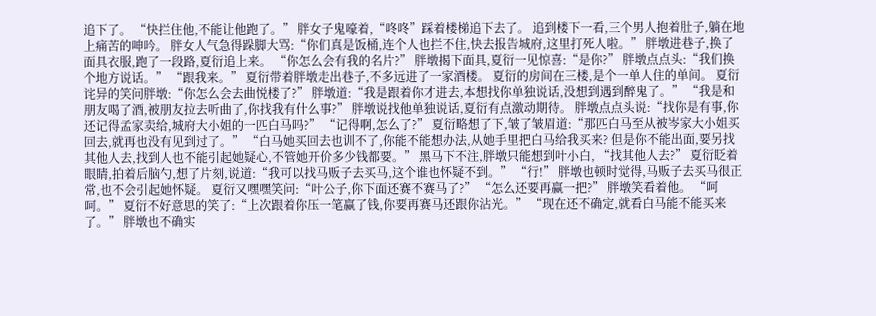追下了。 “快拦住他,不能让他跑了。” 胖女子鬼嚎着,“咚咚”踩着楼梯追下去了。 追到楼下一看,三个男人抱着肚子,躺在地上痛苦的呻吟。 胖女人气急得跺脚大骂:“你们真是饭桶,连个人也拦不住,快去报告城府,这里打死人啦。” 胖墩进巷子,换了面具衣服,跑了一段路,夏衍追上来。 “你怎么会有我的名片?” 胖墩揭下面具,夏衍一见惊喜:“是你?” 胖墩点点头:“我们换个地方说话。” “跟我来。” 夏衍带着胖墩走出巷子,不多远进了一家酒楼。 夏衍的房间在三楼,是个一单人住的单间。 夏衍诧异的笑问胖墩:“你怎么会去曲悦楼了?” 胖墩道:“我是跟着你才进去,本想找你单独说话,没想到遇到醉鬼了。” “我是和朋友喝了酒,被朋友拉去听曲了,你找我有什么事?” 胖墩说找他单独说话,夏衍有点激动期待。 胖墩点点头说:“找你是有事,你还记得孟家卖给,城府大小姐的一匹白马吗?” “记得啊,怎么了?” 夏衍略想了下,皱了皱眉道:“那匹白马至从被岑家大小姐买回去,就再也没有见到过了。” “白马她买回去也训不了,你能不能想办法,从她手里把白马给我买来? 但是你不能出面,要另找其他人去,找到人也不能引起她疑心,不管她开价多少钱都要。” 黑马下不注,胖墩只能想到叶小白, “找其他人去?” 夏衍眨着眼睛,拍着后脑勺,想了片刻,说道:“我可以找马贩子去买马,这个谁也怀疑不到。” “行!” 胖墩也顿时觉得,马贩子去买马很正常,也不会引起她怀疑。 夏衍又嘿嘿笑问:“叶公子,你下面还赛不赛马了?” “怎么还要再赢一把?” 胖墩笑看着他。 “呵呵。” 夏衍不好意思的笑了:“上次跟着你压一笔赢了钱,你要再赛马还跟你沾光。” “现在还不确定,就看白马能不能买来了。” 胖墩也不确实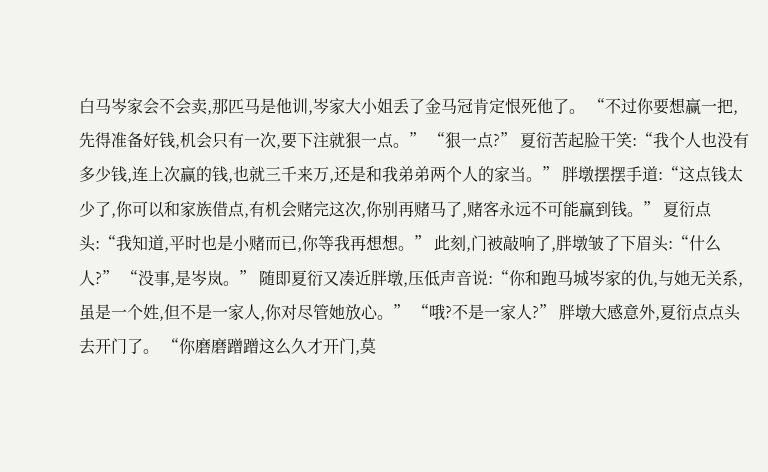白马岑家会不会卖,那匹马是他训,岑家大小姐丢了金马冠肯定恨死他了。 “不过你要想赢一把,先得准备好钱,机会只有一次,要下注就狠一点。” “狠一点?” 夏衍苦起脸干笑:“我个人也没有多少钱,连上次赢的钱,也就三千来万,还是和我弟弟两个人的家当。” 胖墩摆摆手道:“这点钱太少了,你可以和家族借点,有机会赌完这次,你别再赌马了,赌客永远不可能赢到钱。” 夏衍点头:“我知道,平时也是小赌而已,你等我再想想。” 此刻,门被敲响了,胖墩皱了下眉头:“什么人?” “没事,是岑岚。” 随即夏衍又凑近胖墩,压低声音说:“你和跑马城岑家的仇,与她无关系,虽是一个姓,但不是一家人,你对尽管她放心。” “哦?不是一家人?” 胖墩大感意外,夏衍点点头去开门了。 “你磨磨蹭蹭这么久才开门,莫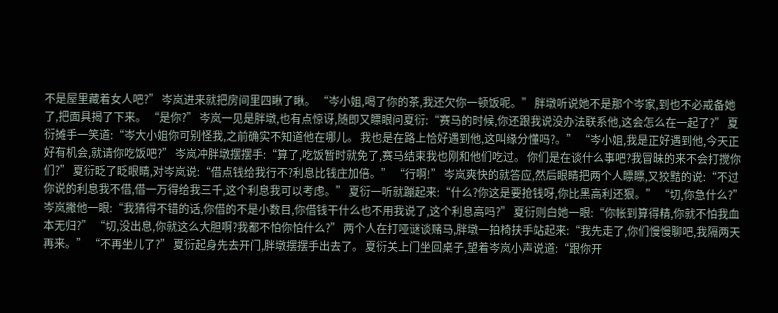不是屋里藏着女人吧?” 岑岚进来就把房间里四瞅了瞅。 “岑小姐,喝了你的茶,我还欠你一顿饭呢。” 胖墩听说她不是那个岑家,到也不必戒备她了,把面具揭了下来。 “是你?” 岑岚一见是胖墩,也有点惊讶,随即又瞟眼问夏衍:“赛马的时候,你还跟我说没办法联系他,这会怎么在一起了?” 夏衍摊手一笑道:“岑大小姐你可别怪我,之前确实不知道他在哪儿。 我也是在路上恰好遇到他,这叫缘分懂吗?。” “岑小姐,我是正好遇到他,今天正好有机会,就请你吃饭吧?” 岑岚冲胖墩摆摆手:“算了,吃饭暂时就免了,赛马结束我也刚和他们吃过。 你们是在谈什么事吧?我冒昧的来不会打搅你们?” 夏衍眨了眨眼睛,对岑岚说:“借点钱给我行不?利息比钱庄加倍。” “行啊!” 岑岚爽快的就答应,然后眼睛把两个人瞟瞟,又狡黠的说:“不过你说的利息我不借,借一万得给我三千,这个利息我可以考虑。” 夏衍一听就蹦起来:“什么?你这是要抢钱呀,你比黑高利还狠。” “切,你急什么?” 岑岚撇他一眼:“我猜得不错的话,你借的不是小数目,你借钱干什么也不用我说了,这个利息高吗?” 夏衍则白她一眼:“你帐到算得精,你就不怕我血本无归?” “切,没出息,你就这么大胆啊?我都不怕你怕什么?” 两个人在打哑谜谈赌马,胖墩一拍椅扶手站起来:“我先走了,你们慢慢聊吧,我隔两天再来。” “不再坐儿了?” 夏衍起身先去开门,胖墩摆摆手出去了。 夏衍关上门坐回桌子,望着岑岚小声说道:“跟你开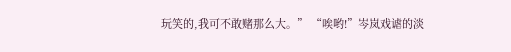玩笑的,我可不敢赌那么大。” “唉哟!”岑岚戏谑的淡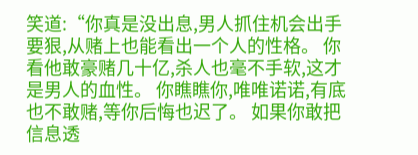笑道:“你真是没出息,男人抓住机会出手要狠,从赌上也能看出一个人的性格。 你看他敢豪赌几十亿,杀人也毫不手软,这才是男人的血性。 你瞧瞧你,唯唯诺诺,有底也不敢赌,等你后悔也迟了。 如果你敢把信息透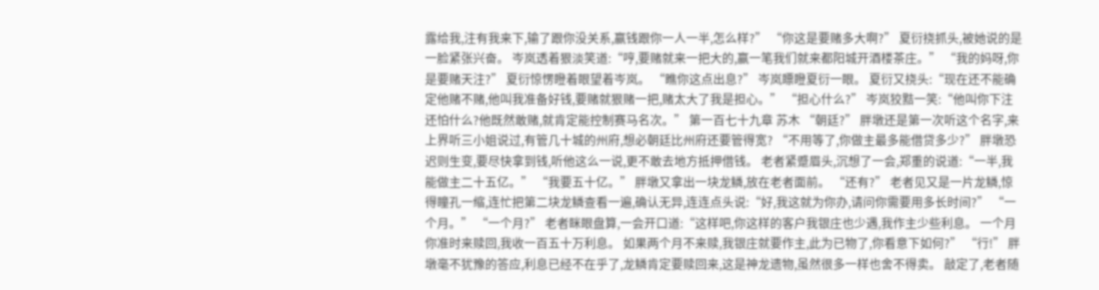露给我,注有我来下,输了跟你没关系,赢钱跟你一人一半,怎么样?” “你这是要赌多大啊?” 夏衍挠抓头,被她说的是一脸紧张兴奋。 岑岚透着狠淡笑道:“哼,要赌就来一把大的,赢一笔我们就来都阳城开酒楼茶庄。” “我的妈呀,你是要赌天注?” 夏衍惊愣瞪着眼望着岑岚。 “瞧你这点出息?” 岑岚瞟瞪夏衍一眼。 夏衍又挠头:“现在还不能确定他赌不赌,他叫我准备好钱,要赌就狠赌一把,赌太大了我是担心。” “担心什么?” 岑岚狡黠一笑:“他叫你下注还怕什么?他既然敢赌,就肯定能控制赛马名次。” 第一百七十九章 苏木 “朝廷?” 胖墩还是第一次听这个名字,来上界听三小姐说过,有管几十城的州府,想必朝廷比州府还要管得宽? “不用等了,你做主最多能借贷多少?” 胖墩恐迟则生变,要尽快拿到钱,听他这么一说,更不敢去地方抵押借钱。 老者紧蹙眉头,沉想了一会,郑重的说道:“一半,我能做主二十五亿。” “我要五十亿。” 胖墩又拿出一块龙鳞,放在老者面前。 “还有?” 老者见又是一片龙鳞,惊得瞳孔一缩,连忙把第二块龙鳞查看一遍,确认无异,连连点头说:“好,我这就为你办,请问你需要用多长时间?” “一个月。” “一个月?” 老者眯眼盘算,一会开口道:“这样吧,你这样的客户我银庄也少遇,我作主少些利息。 一个月你准时来赎回,我收一百五十万利息。 如果两个月不来赎,我银庄就要作主,此为已物了,你看意下如何?” “行!” 胖墩毫不犹豫的答应,利息已经不在乎了,龙鳞肯定要赎回来,这是神龙遗物,虽然很多一样也舍不得卖。 敲定了,老者随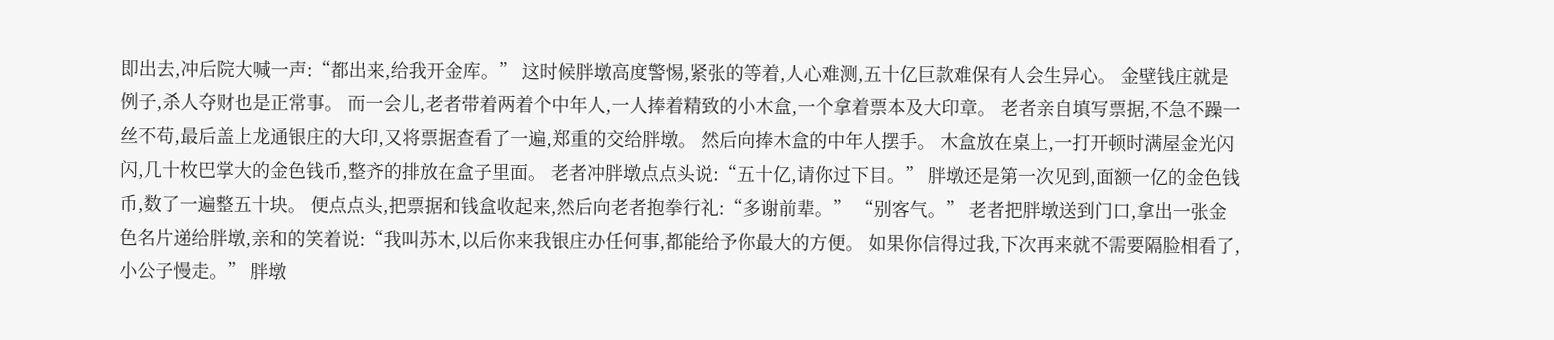即出去,冲后院大喊一声:“都出来,给我开金库。” 这时候胖墩高度警惕,紧张的等着,人心难测,五十亿巨款难保有人会生异心。 金壁钱庄就是例子,杀人夺财也是正常事。 而一会儿,老者带着两着个中年人,一人捧着精致的小木盒,一个拿着票本及大印章。 老者亲自填写票据,不急不躁一丝不苟,最后盖上龙通银庄的大印,又将票据查看了一遍,郑重的交给胖墩。 然后向捧木盒的中年人摆手。 木盒放在桌上,一打开顿时满屋金光闪闪,几十枚巴掌大的金色钱币,整齐的排放在盒子里面。 老者冲胖墩点点头说:“五十亿,请你过下目。” 胖墩还是第一次见到,面额一亿的金色钱币,数了一遍整五十块。 便点点头,把票据和钱盒收起来,然后向老者抱拳行礼:“多谢前辈。” “别客气。” 老者把胖墩送到门口,拿出一张金色名片递给胖墩,亲和的笑着说:“我叫苏木,以后你来我银庄办任何事,都能给予你最大的方便。 如果你信得过我,下次再来就不需要隔脸相看了,小公子慢走。” 胖墩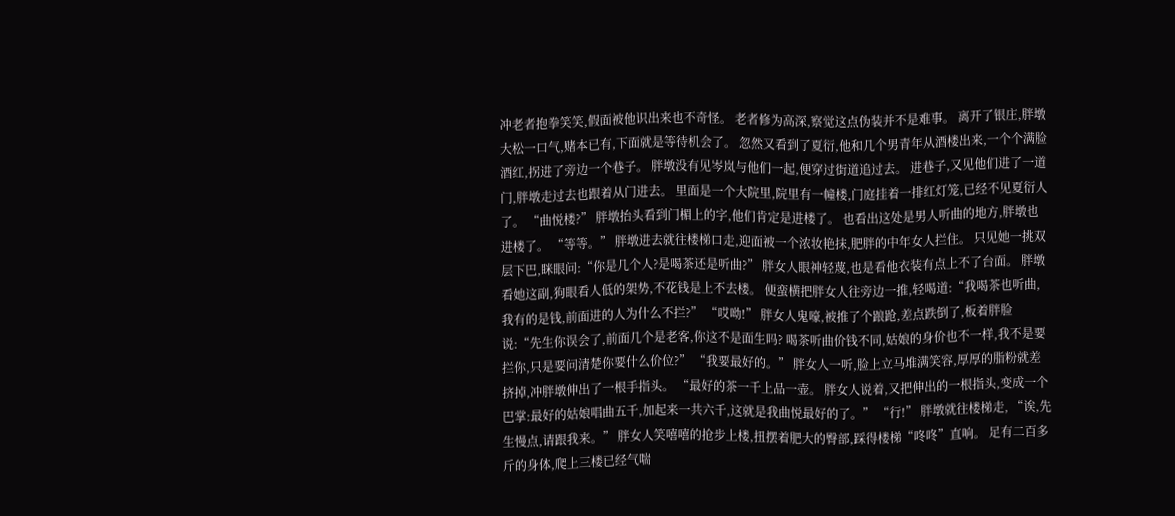冲老者抱拳笑笑,假面被他识出来也不奇怪。 老者修为高深,察觉这点伪装并不是难事。 离开了银庄,胖墩大松一口气,赌本已有,下面就是等待机会了。 忽然又看到了夏衍,他和几个男青年从酒楼出来,一个个满脸酒红,拐进了旁边一个巷子。 胖墩没有见岑岚与他们一起,便穿过街道追过去。 进巷子,又见他们进了一道门,胖墩走过去也跟着从门进去。 里面是一个大院里,院里有一幢楼,门庭挂着一排红灯笼,已经不见夏衍人了。 “曲悦楼?” 胖墩抬头看到门楣上的字,他们肯定是进楼了。 也看出这处是男人听曲的地方,胖墩也进楼了。 “等等。” 胖墩进去就往楼梯口走,迎面被一个浓妆艳抹,肥胖的中年女人拦住。 只见她一挑双层下巴,眯眼问:“你是几个人?是喝茶还是听曲?” 胖女人眼神轻蔑,也是看他衣装有点上不了台面。 胖墩看她这副,狗眼看人低的架势,不花钱是上不去楼。 便蛮横把胖女人往旁边一推,轻喝道:“我喝茶也听曲,我有的是钱,前面进的人为什么不拦?” “哎呦!” 胖女人鬼嚎,被推了个踉跄,差点跌倒了,板着胖脸说:“先生你误会了,前面几个是老客,你这不是面生吗? 喝茶听曲价钱不同,姑娘的身价也不一样,我不是要拦你,只是要问清楚你要什么价位?” “我要最好的。” 胖女人一听,脸上立马堆满笑容,厚厚的脂粉就差挤掉,冲胖墩伸出了一根手指头。 “最好的茶一千上品一壶。 胖女人说着,又把伸出的一根指头,变成一个巴掌:最好的姑娘唱曲五千,加起来一共六千,这就是我曲悦最好的了。” “行!” 胖墩就往楼梯走, “诶,先生慢点,请跟我来。” 胖女人笑嘻嘻的抢步上楼,扭摆着肥大的臀部,踩得楼梯“咚咚”直响。 足有二百多斤的身体,爬上三楼已经气喘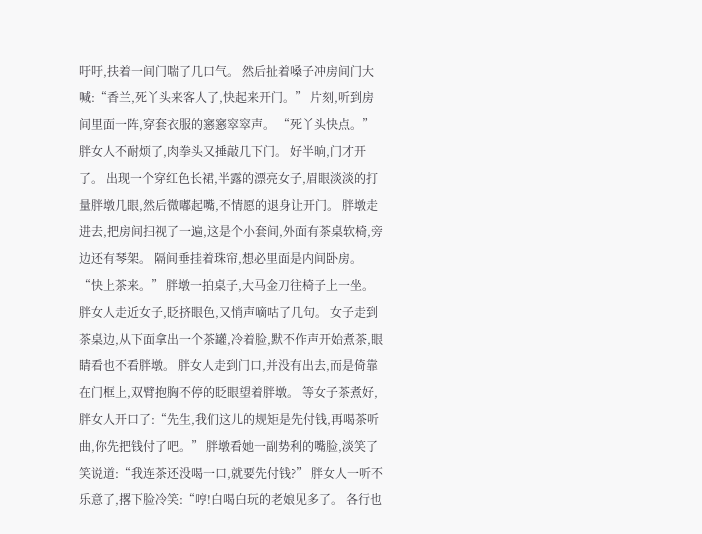吁吁,扶着一间门喘了几口气。 然后扯着嗓子冲房间门大喊:“香兰,死丫头来客人了,快起来开门。” 片刻,听到房间里面一阵,穿套衣服的窸窸窣窣声。 “死丫头快点。” 胖女人不耐烦了,肉拳头又捶敲几下门。 好半晌,门才开了。 出现一个穿红色长裙,半露的漂亮女子,眉眼淡淡的打量胖墩几眼,然后微嘟起嘴,不情愿的退身让开门。 胖墩走进去,把房间扫视了一遍,这是个小套间,外面有茶桌软椅,旁边还有琴架。 隔间垂挂着珠帘,想必里面是内间卧房。 “快上茶来。” 胖墩一拍桌子,大马金刀往椅子上一坐。 胖女人走近女子,眨挤眼色,又悄声嘀咕了几句。 女子走到茶桌边,从下面拿出一个茶罐,冷着脸,默不作声开始煮茶,眼睛看也不看胖墩。 胖女人走到门口,并没有出去,而是倚靠在门框上,双臂抱胸不停的眨眼望着胖墩。 等女子茶煮好,胖女人开口了:“先生,我们这儿的规矩是先付钱,再喝茶听曲,你先把钱付了吧。” 胖墩看她一副势利的嘴脸,淡笑了笑说道:“我连茶还没喝一口,就要先付钱?” 胖女人一听不乐意了,撂下脸冷笑:“哼!白喝白玩的老娘见多了。 各行也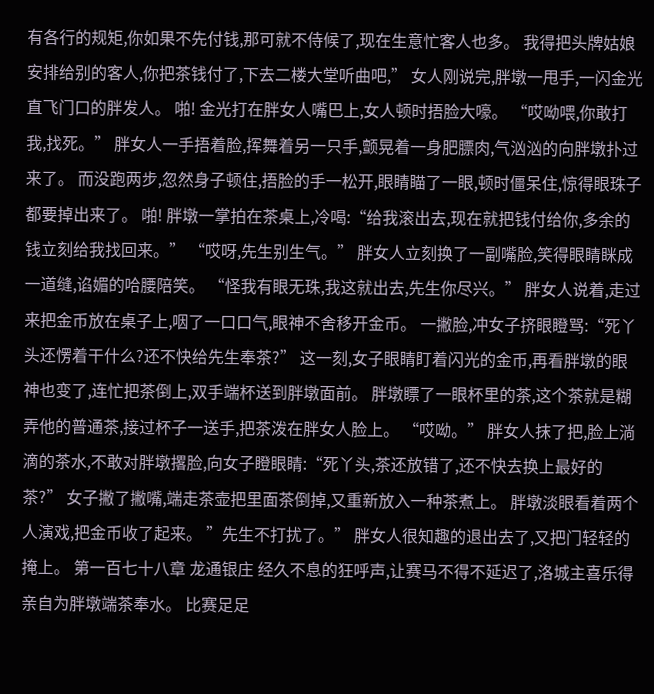有各行的规矩,你如果不先付钱,那可就不侍候了,现在生意忙客人也多。 我得把头牌姑娘安排给别的客人,你把茶钱付了,下去二楼大堂听曲吧,” 女人刚说完,胖墩一甩手,一闪金光直飞门口的胖发人。 啪! 金光打在胖女人嘴巴上,女人顿时捂脸大嚎。 “哎呦喂,你敢打我,找死。” 胖女人一手捂着脸,挥舞着另一只手,颤晃着一身肥膘肉,气汹汹的向胖墩扑过来了。 而没跑两步,忽然身子顿住,捂脸的手一松开,眼睛瞄了一眼,顿时僵呆住,惊得眼珠子都要掉出来了。 啪! 胖墩一掌拍在茶桌上,冷喝:“给我滚出去,现在就把钱付给你,多余的钱立刻给我找回来。” “哎呀,先生别生气。” 胖女人立刻换了一副嘴脸,笑得眼睛眯成一道缝,谄媚的哈腰陪笑。 “怪我有眼无珠,我这就出去,先生你尽兴。” 胖女人说着,走过来把金币放在桌子上,咽了一口口气,眼神不舍移开金币。 一撇脸,冲女子挤眼瞪骂:“死丫头还愣着干什么?还不快给先生奉茶?” 这一刻,女子眼睛盯着闪光的金币,再看胖墩的眼神也变了,连忙把茶倒上,双手端杯送到胖墩面前。 胖墩瞟了一眼杯里的茶,这个茶就是糊弄他的普通茶,接过杯子一送手,把茶泼在胖女人脸上。 “哎呦。” 胖女人抹了把,脸上淌滴的茶水,不敢对胖墩撂脸,向女子瞪眼睛:“死丫头,茶还放错了,还不快去换上最好的茶?” 女子撇了撇嘴,端走茶壶把里面茶倒掉,又重新放入一种茶煮上。 胖墩淡眼看着两个人演戏,把金币收了起来。 ”先生不打扰了。” 胖女人很知趣的退出去了,又把门轻轻的掩上。 第一百七十八章 龙通银庄 经久不息的狂呼声,让赛马不得不延迟了,洛城主喜乐得亲自为胖墩端茶奉水。 比赛足足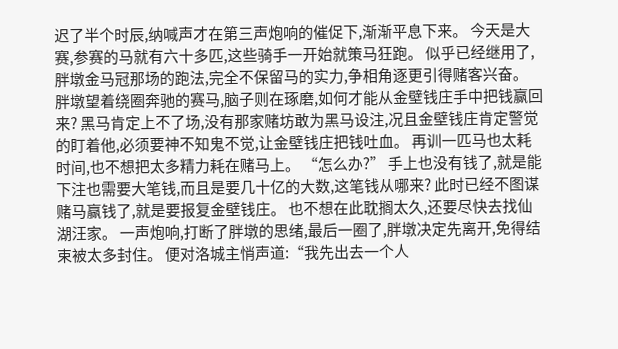迟了半个时辰,纳喊声才在第三声炮响的催促下,渐渐平息下来。 今天是大赛,参赛的马就有六十多匹,这些骑手一开始就策马狂跑。 似乎已经继用了,胖墩金马冠那场的跑法,完全不保留马的实力,争相角逐更引得赌客兴奋。 胖墩望着绕圈奔驰的赛马,脑子则在琢磨,如何才能从金壁钱庄手中把钱赢回来? 黑马肯定上不了场,没有那家赌坊敢为黑马设注,况且金壁钱庄肯定警觉的盯着他,必须要神不知鬼不觉,让金壁钱庄把钱吐血。 再训一匹马也太耗时间,也不想把太多精力耗在赌马上。 “怎么办?” 手上也没有钱了,就是能下注也需要大笔钱,而且是要几十亿的大数,这笔钱从哪来? 此时已经不图谋赌马赢钱了,就是要报复金壁钱庄。 也不想在此耽搁太久,还要尽快去找仙湖汪家。 一声炮响,打断了胖墩的思绪,最后一圈了,胖墩决定先离开,免得结束被太多封住。 便对洛城主悄声道:“我先出去一个人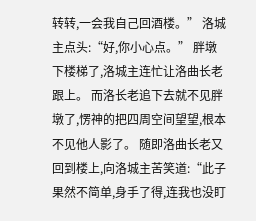转转,一会我自己回酒楼。” 洛城主点头:“好,你小心点。” 胖墩下楼梯了,洛城主连忙让洛曲长老跟上。 而洛长老追下去就不见胖墩了,愣神的把四周空间望望,根本不见他人影了。 随即洛曲长老又回到楼上,向洛城主苦笑道:“此子果然不简单,身手了得,连我也没盯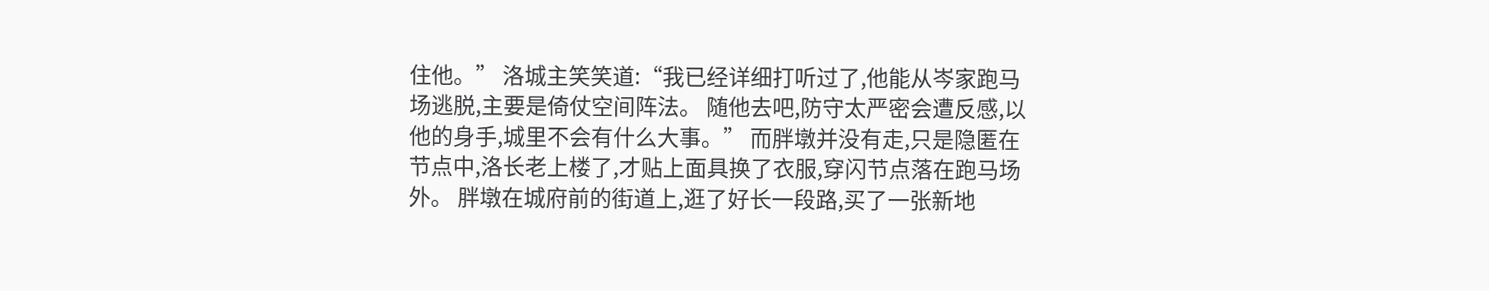住他。” 洛城主笑笑道:“我已经详细打听过了,他能从岑家跑马场逃脱,主要是倚仗空间阵法。 随他去吧,防守太严密会遭反感,以他的身手,城里不会有什么大事。” 而胖墩并没有走,只是隐匿在节点中,洛长老上楼了,才贴上面具换了衣服,穿闪节点落在跑马场外。 胖墩在城府前的街道上,逛了好长一段路,买了一张新地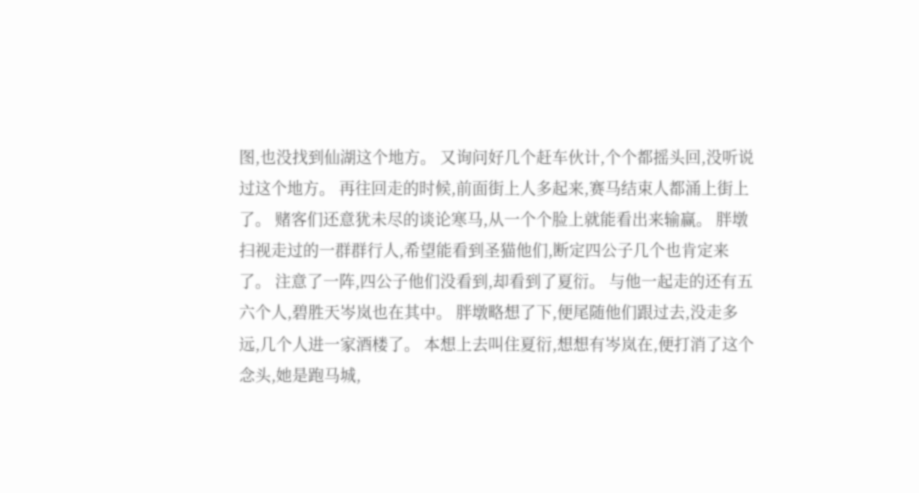图,也没找到仙湖这个地方。 又询问好几个赶车伙计,个个都摇头回,没听说过这个地方。 再往回走的时候,前面街上人多起来,赛马结束人都涌上街上了。 赌客们还意犹未尽的谈论寒马,从一个个脸上就能看出来输赢。 胖墩扫视走过的一群群行人,希望能看到圣猫他们,断定四公子几个也肯定来了。 注意了一阵,四公子他们没看到,却看到了夏衍。 与他一起走的还有五六个人,碧胜天岑岚也在其中。 胖墩略想了下,便尾随他们跟过去,没走多远,几个人进一家酒楼了。 本想上去叫住夏衍,想想有岑岚在,便打消了这个念头,她是跑马城,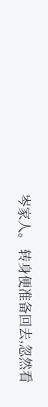岑家人。 转身便准备回去,忽然看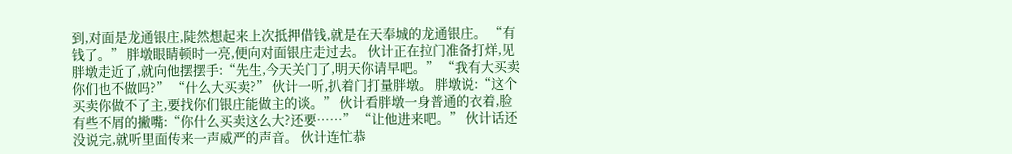到,对面是龙通银庄,陡然想起来上次抵押借钱,就是在天奉城的龙通银庄。 “有钱了。” 胖墩眼睛顿时一亮,便向对面银庄走过去。 伙计正在拉门准备打烊,见胖墩走近了,就向他摆摆手:“先生,今天关门了,明天你请早吧。” “我有大买卖你们也不做吗?” “什么大买卖?” 伙计一听,扒着门打量胖墩。 胖墩说:“这个买卖你做不了主,要找你们银庄能做主的谈。” 伙计看胖墩一身普通的衣着,脸有些不屑的撇嘴:“你什么买卖这么大?还要……” “让他进来吧。” 伙计话还没说完,就听里面传来一声威严的声音。 伙计连忙恭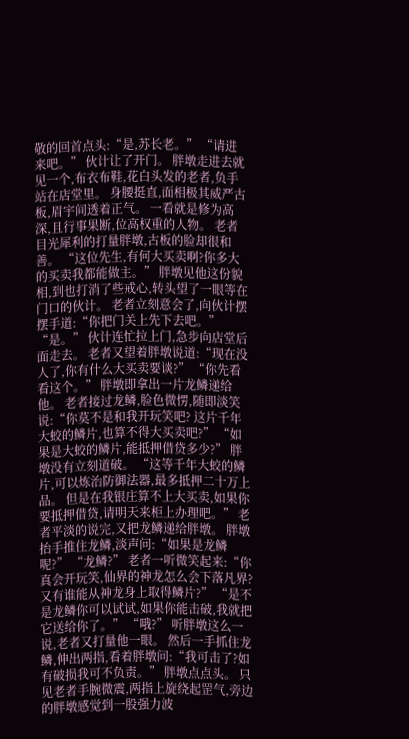敬的回首点头:“是,苏长老。” “请进来吧。” 伙计让了开门。 胖墩走进去就见一个,布衣布鞋,花白头发的老者,负手站在店堂里。 身腰挺直,面相极其威严古板,眉宇间透着正气。 一看就是修为高深,且行事果断,位高权重的人物。 老者目光犀利的打量胖墩,古板的脸却很和善。 “这位先生,有何大买卖啊?你多大的买卖我都能做主。” 胖墩见他这份貌相,到也打消了些戒心,转头望了一眼等在门口的伙计。 老者立刻意会了,向伙计摆摆手道:“你把门关上先下去吧。” “是。” 伙计连忙拉上门,急步向店堂后面走去。 老者又望着胖墩说道:“现在没人了,你有什么大买卖要谈?” “你先看看这个。” 胖墩即拿出一片龙鳞递给他。 老者接过龙鳞,脸色微愣,随即淡笑说:“你莫不是和我开玩笑吧? 这片千年大蛟的鳞片,也算不得大买卖吧?” “如果是大蛟的鳞片,能抵押借贷多少?” 胖墩没有立刻道破。 “这等千年大蛟的鳞片,可以炼治防御法器,最多抵押二十万上品。 但是在我银庄算不上大买卖,如果你要抵押借贷,请明天来柜上办理吧。” 老者平淡的说完,又把龙鳞递给胖墩。 胖墩抬手推住龙鳞,淡声问:“如果是龙鳞呢?” “龙鳞?” 老者一听微笑起来:“你真会开玩笑,仙界的神龙怎么会下落凡界? 又有谁能从神龙身上取得鳞片?” “是不是龙鳞你可以试试,如果你能击破,我就把它送给你了。” “哦?” 听胖墩这么一说,老者又打量他一眼。 然后一手抓住龙鳞,伸出两指,看着胖墩问:“我可击了?如有破损我可不负责。” 胖墩点点头。 只见老者手腕微震,两指上旋绕起罡气,旁边的胖墩感觉到一股强力波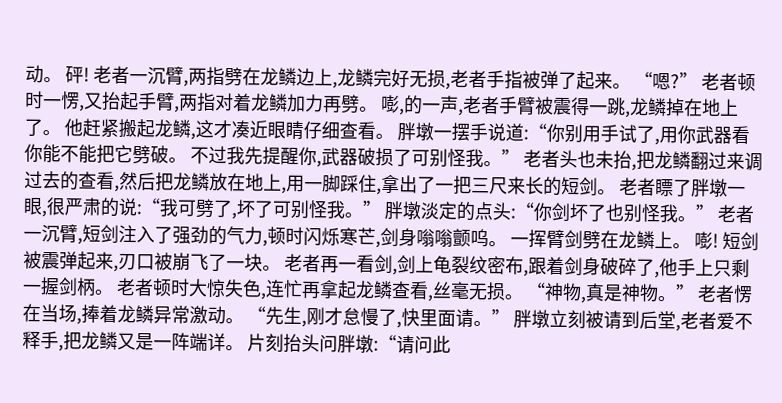动。 砰! 老者一沉臂,两指劈在龙鳞边上,龙鳞完好无损,老者手指被弹了起来。 “嗯?” 老者顿时一愣,又抬起手臂,两指对着龙鳞加力再劈。 嘭,的一声,老者手臂被震得一跳,龙鳞掉在地上了。 他赶紧搬起龙鳞,这才凑近眼睛仔细查看。 胖墩一摆手说道:“你别用手试了,用你武器看你能不能把它劈破。 不过我先提醒你,武器破损了可别怪我。” 老者头也未抬,把龙鳞翻过来调过去的查看,然后把龙鳞放在地上,用一脚踩住,拿出了一把三尺来长的短剑。 老者瞟了胖墩一眼,很严肃的说:“我可劈了,坏了可别怪我。” 胖墩淡定的点头:“你剑坏了也别怪我。” 老者一沉臂,短剑注入了强劲的气力,顿时闪烁寒芒,剑身嗡嗡颤呜。 一挥臂剑劈在龙鳞上。 嘭! 短剑被震弹起来,刃口被崩飞了一块。 老者再一看剑,剑上龟裂纹密布,跟着剑身破碎了,他手上只剩一握剑柄。 老者顿时大惊失色,连忙再拿起龙鳞查看,丝毫无损。 “神物,真是神物。” 老者愣在当场,捧着龙鳞异常激动。 “先生,刚才怠慢了,快里面请。” 胖墩立刻被请到后堂,老者爱不释手,把龙鳞又是一阵端详。 片刻抬头问胖墩:“请问此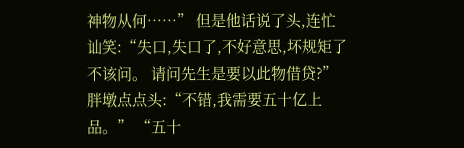神物从何……” 但是他话说了头,连忙讪笑:“失口,失口了,不好意思,坏规矩了不该问。 请问先生是要以此物借贷?” 胖墩点点头:“不错,我需要五十亿上品。” “五十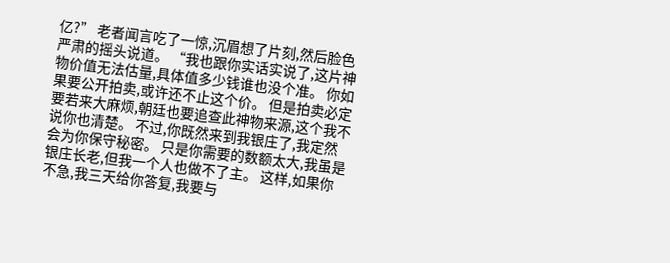亿?” 老者闻言吃了一惊,沉眉想了片刻,然后脸色严肃的摇头说道。 “我也跟你实话实说了,这片神物价值无法估量,具体值多少钱谁也没个准。 你如果要公开拍卖,或许还不止这个价。 但是拍卖必定要若来大麻烦,朝廷也要追查此神物来源,这个我不说你也清楚。 不过,你既然来到我银庄了,我定然会为你保守秘密。 只是你需要的数额太大,我虽是银庄长老,但我一个人也做不了主。 这样,如果你不急,我三天给你答复,我要与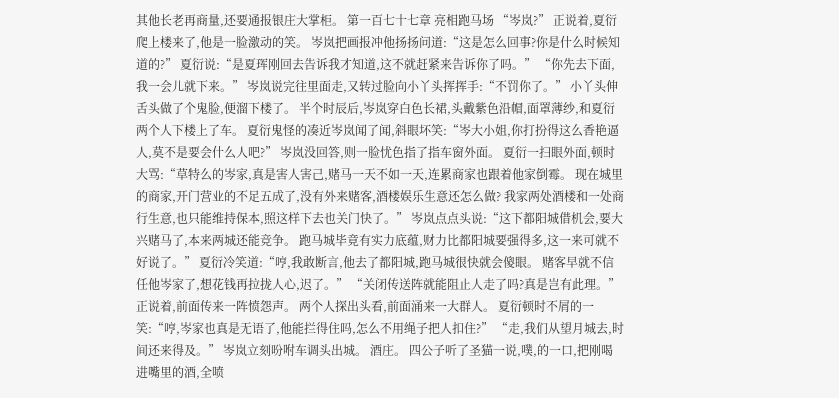其他长老再商量,还要通报银庄大掌柜。 第一百七十七章 亮相跑马场 “岑岚?” 正说着,夏衍爬上楼来了,他是一脸激动的笑。 岑岚把画报冲他扬扬问道:“这是怎么回事?你是什么时候知道的?” 夏衍说:“是夏珲刚回去告诉我才知道,这不就赶紧来告诉你了吗。” “你先去下面,我一会儿就下来。” 岑岚说完往里面走,又转过脸向小丫头挥挥手:“不罚你了。” 小丫头伸舌头做了个鬼脸,便溜下楼了。 半个时辰后,岑岚穿白色长裙,头戴紫色沿帽,面罩薄纱,和夏衍两个人下楼上了车。 夏衍鬼怪的凑近岑岚闻了闻,斜眼坏笑:“岑大小姐,你打扮得这么香艳逼人,莫不是要会什么人吧?” 岑岚没回答,则一脸忧色指了指车窗外面。 夏衍一扫眼外面,顿时大骂:“草特么的岑家,真是害人害己,赌马一天不如一天,连累商家也跟着他家倒霉。 现在城里的商家,开门营业的不足五成了,没有外来赌客,酒楼娱乐生意还怎么做? 我家两处酒楼和一处商行生意,也只能维持保本,照这样下去也关门快了。” 岑岚点点头说:“这下都阳城借机会,要大兴赌马了,本来两城还能竞争。 跑马城毕竟有实力底蕴,财力比都阳城要强得多,这一来可就不好说了。” 夏衍冷笑道:“哼,我敢断言,他去了都阳城,跑马城很快就会傻眼。 赌客早就不信任他岑家了,想花钱再拉拢人心,迟了。” “关闭传送阵就能阻止人走了吗?真是岂有此理。” 正说着,前面传来一阵愤怨声。 两个人探出头看,前面涌来一大群人。 夏衍顿时不屑的一笑:“哼,岑家也真是无语了,他能拦得住吗,怎么不用绳子把人扣住?” “走,我们从望月城去,时间还来得及。” 岑岚立刻吩咐车调头出城。 酒庄。 四公子听了圣猫一说,噗,的一口,把刚喝进嘴里的酒,全喷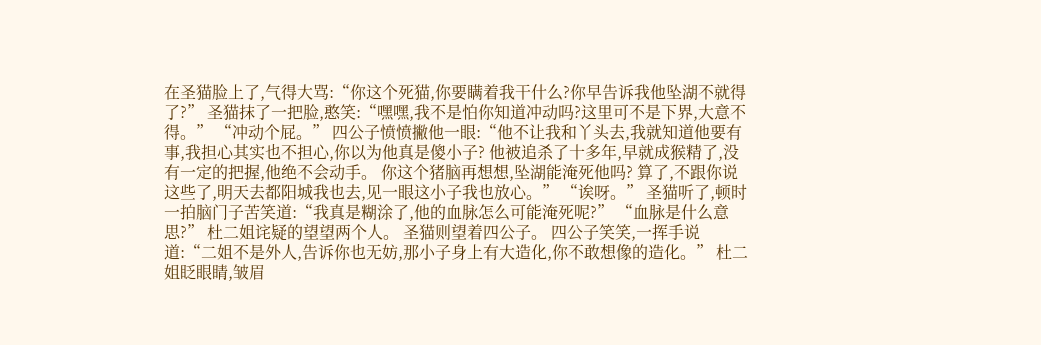在圣猫脸上了,气得大骂:“你这个死猫,你要瞒着我干什么?你早告诉我他坠湖不就得了?” 圣猫抹了一把脸,憨笑:“嘿嘿,我不是怕你知道冲动吗?这里可不是下界,大意不得。” “冲动个屁。” 四公子愤愤撇他一眼:“他不让我和丫头去,我就知道他要有事,我担心其实也不担心,你以为他真是傻小子? 他被追杀了十多年,早就成猴精了,没有一定的把握,他绝不会动手。 你这个猪脑再想想,坠湖能淹死他吗? 算了,不跟你说这些了,明天去都阳城我也去,见一眼这小子我也放心。” “诶呀。” 圣猫听了,顿时一拍脑门子苦笑道:“我真是糊涂了,他的血脉怎么可能淹死呢?” “血脉是什么意思?” 杜二姐诧疑的望望两个人。 圣猫则望着四公子。 四公子笑笑,一挥手说道:“二姐不是外人,告诉你也无妨,那小子身上有大造化,你不敢想像的造化。” 杜二姐眨眼睛,皱眉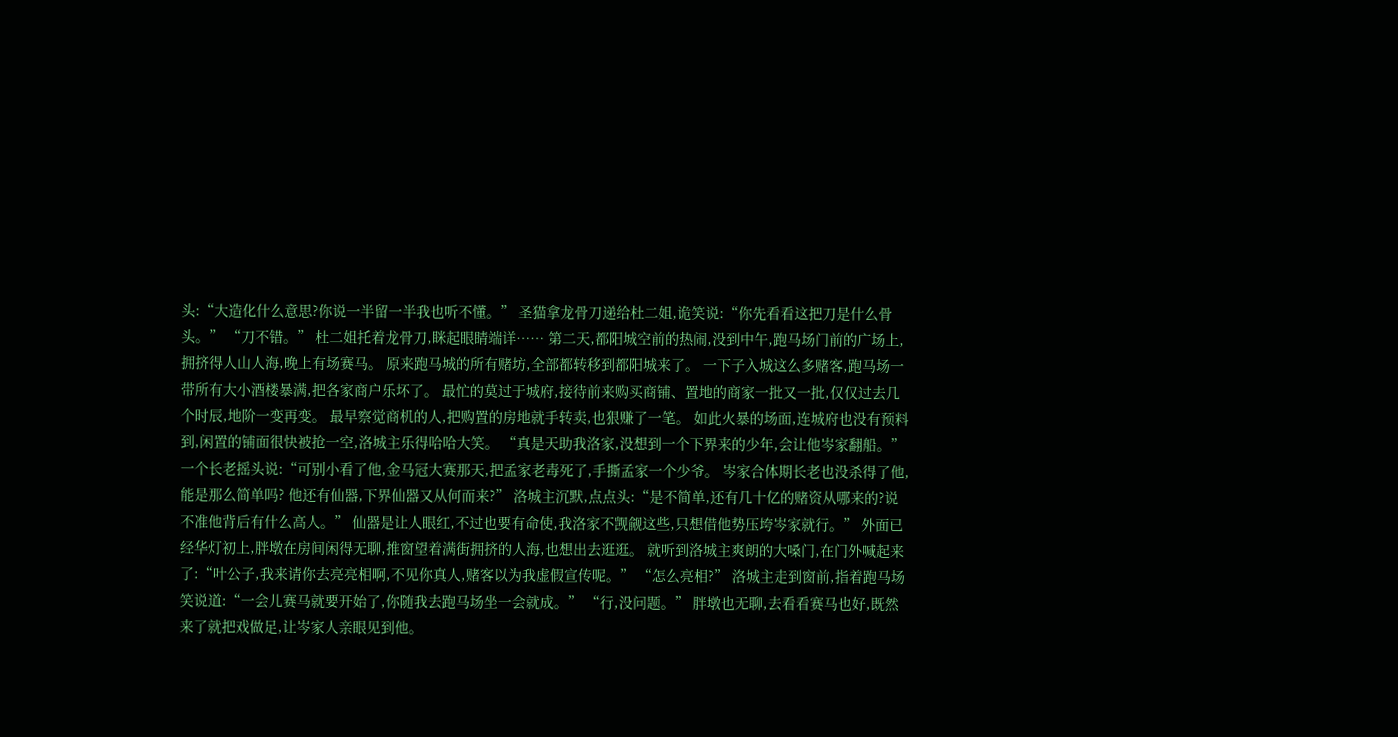头:“大造化什么意思?你说一半留一半我也听不懂。” 圣猫拿龙骨刀递给杜二姐,诡笑说:“你先看看这把刀是什么骨头。” “刀不错。” 杜二姐托着龙骨刀,眯起眼睛端详…… 第二天,都阳城空前的热闹,没到中午,跑马场门前的广场上,拥挤得人山人海,晚上有场赛马。 原来跑马城的所有赌坊,全部都转移到都阳城来了。 一下子入城这么多赌客,跑马场一带所有大小酒楼暴满,把各家商户乐坏了。 最忙的莫过于城府,接待前来购买商铺、置地的商家一批又一批,仅仅过去几个时辰,地阶一变再变。 最早察觉商机的人,把购置的房地就手转卖,也狠赚了一笔。 如此火暴的场面,连城府也没有预料到,闲置的铺面很快被抢一空,洛城主乐得哈哈大笑。 “真是天助我洛家,没想到一个下界来的少年,会让他岑家翻船。” 一个长老摇头说:“可别小看了他,金马冠大赛那天,把孟家老毒死了,手撕孟家一个少爷。 岑家合体期长老也没杀得了他,能是那么简单吗? 他还有仙器,下界仙器又从何而来?” 洛城主沉默,点点头:“是不简单,还有几十亿的赌资从哪来的?说不准他背后有什么高人。” 仙器是让人眼红,不过也要有命使,我洛家不觊觎这些,只想借他势压垮岑家就行。” 外面已经华灯初上,胖墩在房间闲得无聊,推窗望着满街拥挤的人海,也想出去逛逛。 就听到洛城主爽朗的大嗓门,在门外喊起来了:“叶公子,我来请你去亮亮相啊,不见你真人,赌客以为我虚假宣传呢。” “怎么亮相?” 洛城主走到窗前,指着跑马场笑说道:“一会儿赛马就要开始了,你随我去跑马场坐一会就成。” “行,没问题。” 胖墩也无聊,去看看赛马也好,既然来了就把戏做足,让岑家人亲眼见到他。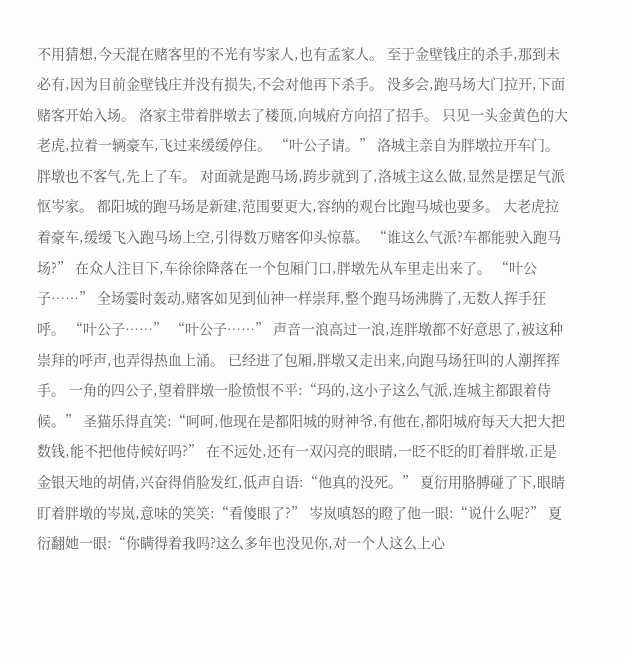不用猜想,今天混在赌客里的不光有岑家人,也有孟家人。 至于金壁钱庄的杀手,那到未必有,因为目前金壁钱庄并没有损失,不会对他再下杀手。 没多会,跑马场大门拉开,下面赌客开始入场。 洛家主带着胖墩去了楼顶,向城府方向招了招手。 只见一头金黄色的大老虎,拉着一辆豪车,飞过来缓缓停住。 “叶公子请。” 洛城主亲自为胖墩拉开车门。 胖墩也不客气,先上了车。 对面就是跑马场,跨步就到了,洛城主这么做,显然是摆足气派怄岑家。 都阳城的跑马场是新建,范围要更大,容纳的观台比跑马城也要多。 大老虎拉着豪车,缓缓飞入跑马场上空,引得数万赌客仰头惊慕。 “谁这么气派?车都能驶入跑马场?” 在众人注目下,车徐徐降落在一个包厢门口,胖墩先从车里走出来了。 “叶公子……” 全场霎时轰动,赌客如见到仙神一样崇拜,整个跑马场沸腾了,无数人挥手狂呼。 “叶公子……” “叶公子……” 声音一浪高过一浪,连胖墩都不好意思了,被这种崇拜的呼声,也弄得热血上涌。 已经进了包厢,胖墩又走出来,向跑马场狂叫的人潮挥挥手。 一角的四公子,望着胖墩一脸愤恨不平:“玛的,这小子这么气派,连城主都跟着侍候。” 圣猫乐得直笑:“呵呵,他现在是都阳城的财神爷,有他在,都阳城府每天大把大把数钱,能不把他侍候好吗?” 在不远处,还有一双闪亮的眼睛,一眨不眨的盯着胖墩,正是金银天地的胡倩,兴奋得俏脸发红,低声自语:“他真的没死。” 夏衍用胳膊碰了下,眼睛盯着胖墩的岑岚,意味的笑笑:“看傻眼了?” 岑岚嗔怒的瞪了他一眼:“说什么呢?” 夏衍翻她一眼:“你瞒得着我吗?这么多年也没见你,对一个人这么上心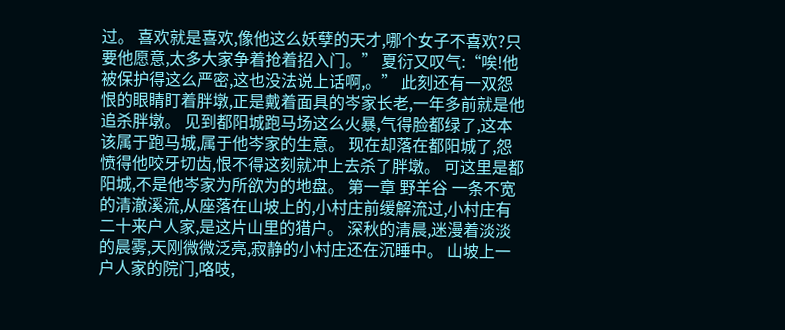过。 喜欢就是喜欢,像他这么妖孽的天才,哪个女子不喜欢?只要他愿意,太多大家争着抢着招入门。” 夏衍又叹气:“唉!他被保护得这么严密,这也没法说上话啊,。” 此刻还有一双怨恨的眼睛盯着胖墩,正是戴着面具的岑家长老,一年多前就是他追杀胖墩。 见到都阳城跑马场这么火暴,气得脸都绿了,这本该属于跑马城,属于他岑家的生意。 现在却落在都阳城了,怨愤得他咬牙切齿,恨不得这刻就冲上去杀了胖墩。 可这里是都阳城,不是他岑家为所欲为的地盘。 第一章 野羊谷 一条不宽的清澈溪流,从座落在山坡上的,小村庄前缓解流过,小村庄有二十来户人家,是这片山里的猎户。 深秋的清晨,迷漫着淡淡的晨雾,天刚微微泛亮,寂静的小村庄还在沉睡中。 山坡上一户人家的院门,咯吱,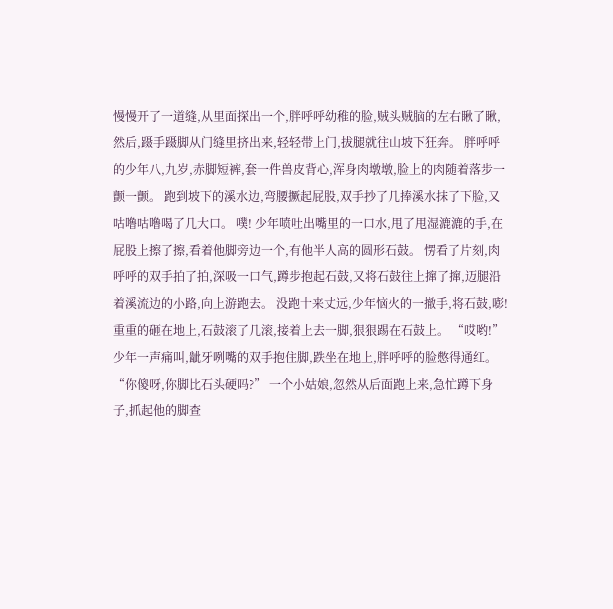慢慢开了一道缝,从里面探出一个,胖呼呼幼稚的脸,贼头贼脑的左右瞅了瞅,然后,蹑手蹑脚从门缝里挤出来,轻轻带上门,拔腿就往山坡下狂奔。 胖呼呼的少年八,九岁,赤脚短裤,套一件兽皮背心,浑身肉墩墩,脸上的肉随着落步一颤一颤。 跑到坡下的溪水边,弯腰撅起屁股,双手抄了几捧溪水抹了下脸,又咕噜咕噜喝了几大口。 噗! 少年喷吐出嘴里的一口水,甩了甩湿漉漉的手,在屁股上擦了擦,看着他脚旁边一个,有他半人高的圆形石鼓。 愣看了片刻,肉呼呼的双手拍了拍,深吸一口气,蹲步抱起石鼓,又将石鼓往上撺了撺,迈腿沿着溪流边的小路,向上游跑去。 没跑十来丈远,少年恼火的一撤手,将石鼓,嘭!重重的砸在地上,石鼓滚了几滚,接着上去一脚,狠狠踢在石鼓上。 “哎哟!” 少年一声痛叫,龇牙咧嘴的双手抱住脚,跌坐在地上,胖呼呼的脸憋得通红。 “你傻呀,你脚比石头硬吗?” 一个小姑娘,忽然从后面跑上来,急忙蹲下身子,抓起他的脚查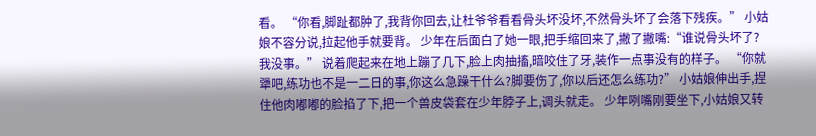看。 “你看,脚趾都肿了,我背你回去,让杜爷爷看看骨头坏没坏,不然骨头坏了会落下残疾。” 小姑娘不容分说,拉起他手就要背。 少年在后面白了她一眼,把手缩回来了,撇了撇嘴:“谁说骨头坏了?我没事。” 说着爬起来在地上蹦了几下,脸上肉抽搐,暗咬住了牙,装作一点事没有的样子。 “你就犟吧,练功也不是一二日的事,你这么急躁干什么?脚要伤了,你以后还怎么练功?” 小姑娘伸出手,捏住他肉嘟嘟的脸掐了下,把一个兽皮袋套在少年脖子上,调头就走。 少年咧嘴刚要坐下,小姑娘又转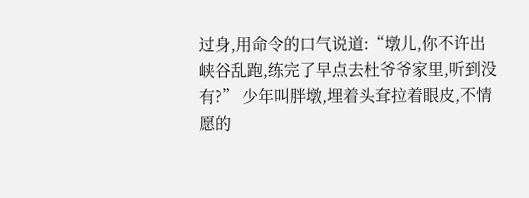过身,用命令的口气说道:“墩儿,你不许出峡谷乱跑,练完了早点去杜爷爷家里,听到没有?” 少年叫胖墩,埋着头耷拉着眼皮,不情愿的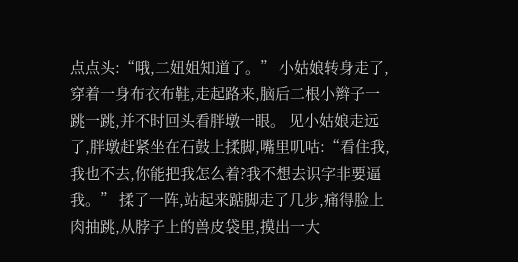点点头:“哦,二妞姐知道了。” 小姑娘转身走了,穿着一身布衣布鞋,走起路来,脑后二根小辫子一跳一跳,并不时回头看胖墩一眼。 见小姑娘走远了,胖墩赶紧坐在石鼓上揉脚,嘴里叽咕:“看住我,我也不去,你能把我怎么着?我不想去识字非要逼我。” 揉了一阵,站起来踮脚走了几步,痛得脸上肉抽跳,从脖子上的兽皮袋里,摸出一大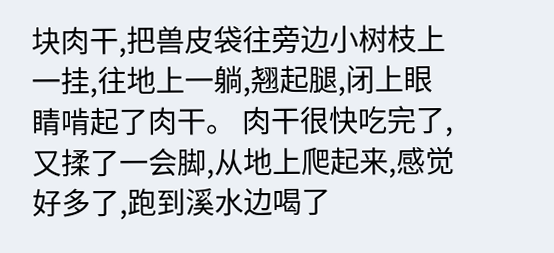块肉干,把兽皮袋往旁边小树枝上一挂,往地上一躺,翘起腿,闭上眼睛啃起了肉干。 肉干很快吃完了,又揉了一会脚,从地上爬起来,感觉好多了,跑到溪水边喝了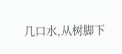几口水,从树脚下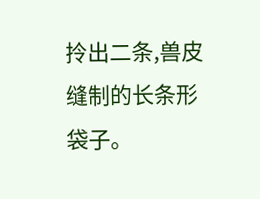拎出二条,兽皮缝制的长条形袋子。